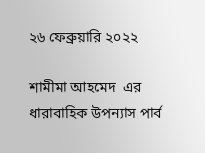২৬ ফেব্রুয়ারি ২০২২

শামীমা আহমেদ  এর ধারাবাহিক উপন্যাস পার্ব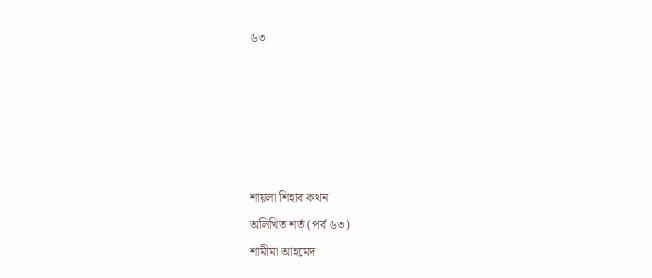৬৩





শায়লা শিহাব কথন
অলিখিত শর্ত (পর্ব ৬৩)
শামীমা আহমেদ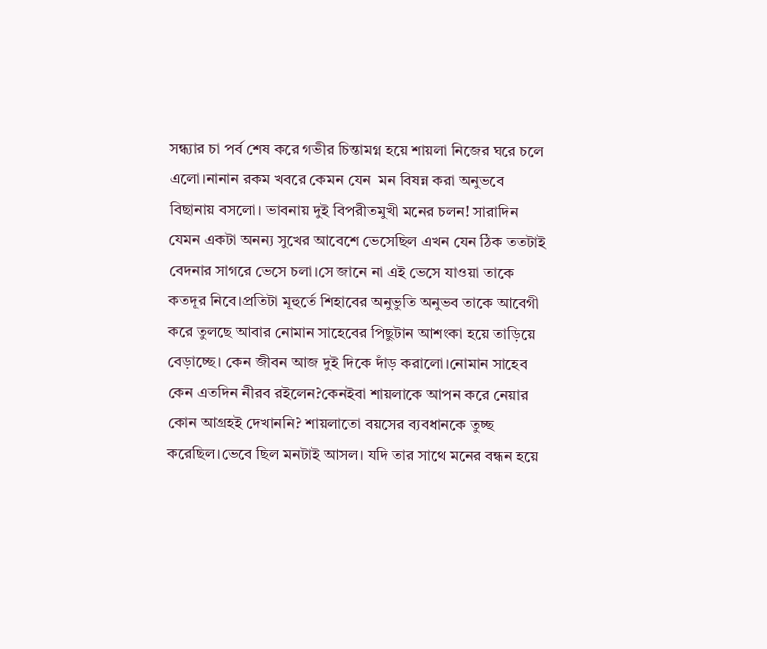সন্ধ্যার চা পর্ব শেষ করে গভীর চিন্তামগ্ন হয়ে শায়লা নিজের ঘরে চলে এলো।নানান রকম খবরে কেমন যেন  মন বিষন্ন করা অনুভবে বিছানায় বসলো। ভাবনায় দুই বিপরীতমুখী মনের চলন! সারাদিন যেমন একটা অনন্য সুখের আবেশে ভেসেছিল এখন যেন ঠিক ততটাই  বেদনার সাগরে ভেসে চলা।সে জানে না এই ভেসে যাওয়া তাকে কতদূর নিবে।প্রতিটা মূহুর্তে শিহাবের অনুভুতি অনুভব তাকে আবেগী করে তুলছে আবার নোমান সাহেবের পিছুটান আশংকা হয়ে তাড়িয়ে বেড়াচ্ছে। কেন জীবন আজ দুই দিকে দাঁড় করালো।নোমান সাহেব কেন এতদিন নীরব রইলেন?কেনইবা শায়লাকে আপন করে নেয়ার কোন আগ্রহই দেখাননি? শায়লাতো বয়সের ব্যবধানকে তুচ্ছ করেছিল।ভেবে ছিল মনটাই আসল। যদি তার সাথে মনের বন্ধন হয়ে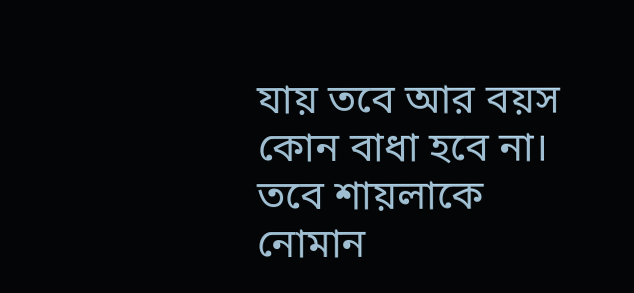যায় তবে আর বয়স কোন বাধা হবে না। তবে শায়লাকে নোমান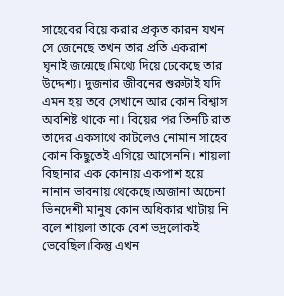সাহেবের বিয়ে করার প্রকৃত কারন যখন সে জেনেছে তখন তার প্রতি একরাশ ঘৃনাই জন্মেছে।মিথ্যে দিয়ে ঢেকেছে তার উদ্দেশ্য। দুজনার জীবনের শুরুটাই যদি এমন হয় তবে সেখানে আর কোন বিশ্বাস অবশিষ্ট থাকে না। বিয়ের পর তিনটি রাত তাদের একসাথে কাটলেও নোমান সাহেব কোন কিছুতেই এগিয়ে আসেননি। শায়লা বিছানার এক কোনায় একপাশ হয়ে নানান ভাবনায় থেকেছে।অজানা অচেনা ভিনদেশী মানুষ কোন অধিকার খাটায় নি বলে শায়লা তাকে বেশ ভদ্রলোকই ভেবেছিল।কিন্তু এখন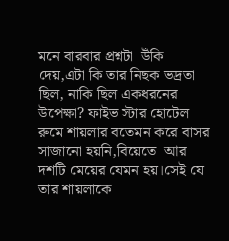মনে বারবার প্রশ্নটা  উঁকি দেয়,এটা কি তার নিছক ভদ্রতা ছিল, নাকি ছিল একধরনের উপেক্ষা? ফাইভ স্টার হোটেল রুমে শায়লার বতেমন করে বাসর সাজানো হয়নি,বিয়েতে  আর দশটি মেয়ের যেমন হয়।সেই যে তার শায়লাকে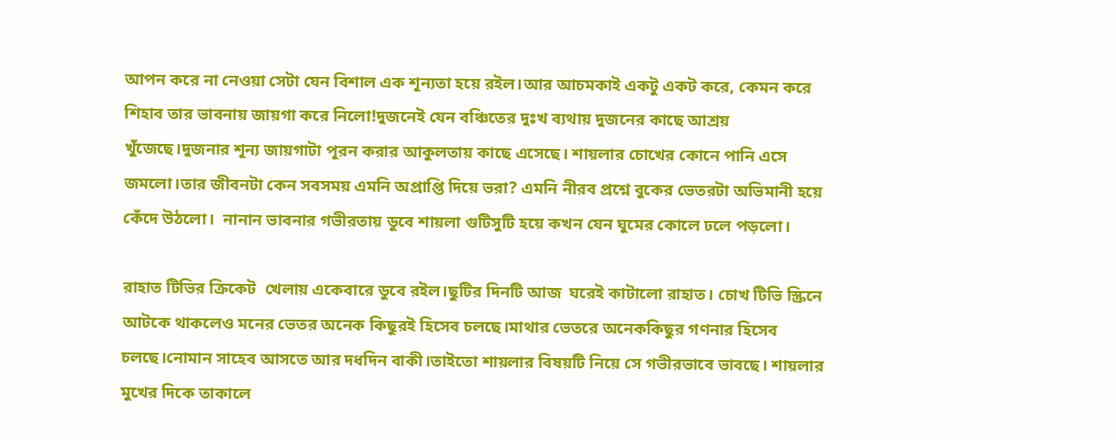আপন করে না নেওয়া সেটা যেন বিশাল এক শূন্যতা হয়ে রইল।আর আচমকাই একটু একট করে, কেমন করে  শিহাব তার ভাবনায় জায়গা করে নিলো!দুজনেই যেন বঞ্চিতের দুঃখ ব্যথায় দুজনের কাছে আশ্রয় খুঁজেছে।দুজনার শূন্য জায়গাটা পূরন করার আকুলতায় কাছে এসেছে। শায়লার চোখের কোনে পানি এসে জমলো।তার জীবনটা কেন সবসময় এমনি অপ্রাপ্তি দিয়ে ভরা? এমনি নীরব প্রশ্নে বুকের ভেতরটা অভিমানী হয়ে কেঁদে উঠলো।  নানান ভাবনার গভীরতায় ডুবে শায়লা গুটিসুটি হয়ে কখন যেন ঘুমের কোলে ঢলে পড়লো।

রাহাত টিভির ক্রিকেট  খেলায় একেবারে ডুবে রইল।ছুটির দিনটি আজ  ঘরেই কাটালো রাহাত। চোখ টিভি স্ক্রিনে আটকে থাকলেও মনের ভেতর অনেক কিছুরই হিসেব চলছে।মাথার ভেতরে অনেককিছুর গণনার হিসেব চলছে।নোমান সাহেব আসতে আর দধদিন বাকী।তাইতো শায়লার বিষয়টি নিয়ে সে গভীরভাবে ভাবছে। শায়লার মুখের দিকে তাকালে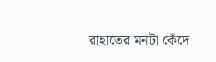রাহাতের মনটা কেঁদে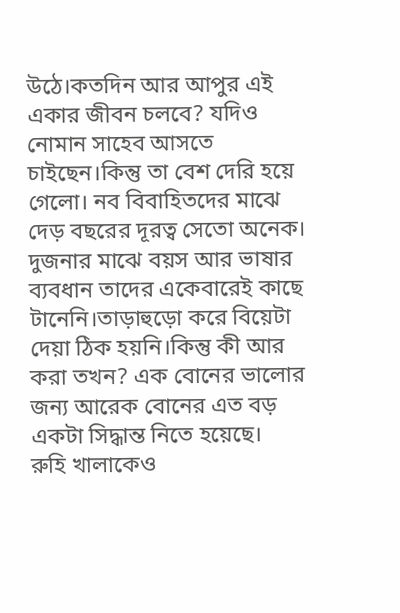উঠে।কতদিন আর আপুর এই একার জীবন চলবে? যদিও নোমান সাহেব আসতে চাইছেন।কিন্তু তা বেশ দেরি হয়ে গেলো। নব বিবাহিতদের মাঝে দেড় বছরের দূরত্ব সেতো অনেক। দুজনার মাঝে বয়স আর ভাষার ব্যবধান তাদের একেবারেই কাছে টানেনি।তাড়াহুড়ো করে বিয়েটা দেয়া ঠিক হয়নি।কিন্তু কী আর করা তখন? এক বোনের ভালোর জন্য আরেক বোনের এত বড় একটা সিদ্ধান্ত নিতে হয়েছে।
রুহি খালাকেও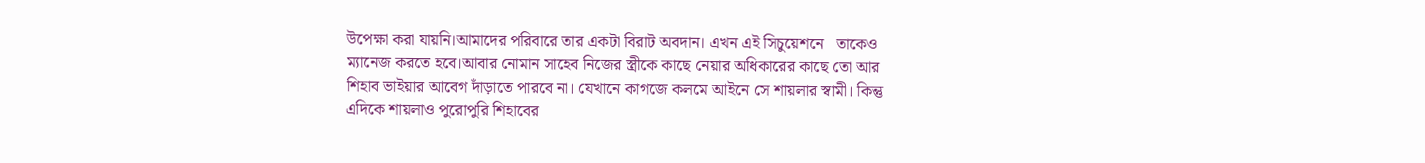উপেক্ষা করা যায়নি।আমাদের পরিবারে তার একটা বিরাট অবদান। এখন এই সিচুয়েশনে   তাকেও ম্যানেজ করতে হবে।আবার নোমান সাহেব নিজের স্ত্রীকে কাছে নেয়ার অধিকারের কাছে তো আর শিহাব ভাইয়ার আবেগ দাঁড়াতে পারবে না। যেখানে কাগজে কলমে আইনে সে শায়লার স্বামী। কিন্তু এদিকে শায়লাও পুরোপুরি শিহাবের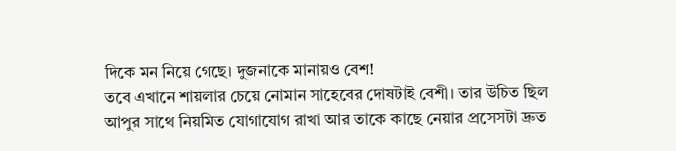দিকে মন নিয়ে গেছে। দুজনাকে মানায়ও বেশ!
তবে এখানে শায়লার চেয়ে নোমান সাহেবের দোষটাই বেশী। তার উচিত ছিল আপুর সাথে নিয়মিত যোগাযোগ রাখা আর তাকে কাছে নেয়ার প্রসেসটা দ্রুত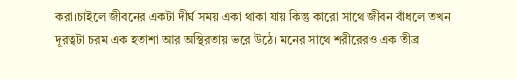করা।চাইলে জীবনের একটা দীর্ঘ সময় একা থাকা যায় কিন্তু কারো সাথে জীবন বাঁধলে তখন দূরত্বটা চরম এক হতাশা আর অস্থিরতায় ভরে উঠে। মনের সাথে শরীরেরও এক তীব্র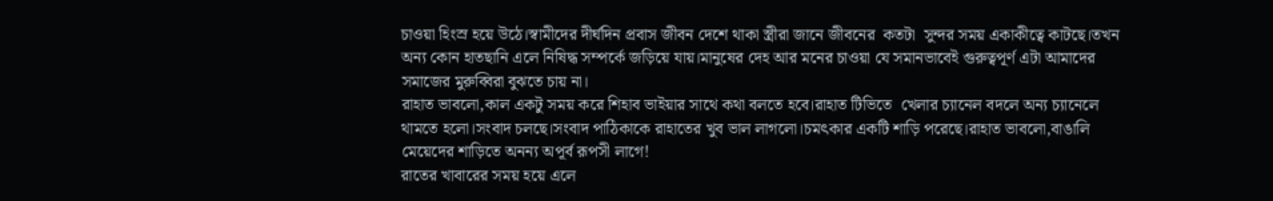চাওয়া হিংস্র হয়ে উঠে।স্বামীদের দীর্ঘদিন প্রবাস জীবন দেশে থাকা স্ত্রীরা জানে জীবনের  কতটা  সুন্দর সময় একাকীত্বে কাটছে।তখন অন্য কোন হাতছানি এলে নিষিদ্ধ সম্পর্কে জড়িয়ে যায়।মানুষের দেহ আর মনের চাওয়া যে সমানভাবেই গুরুত্বপূর্ণ এটা আমাদের সমাজের মুরুব্বিরা বুঝতে চায় না।
রাহাত ভাবলো,কাল একটু সময় করে শিহাব ভাইয়ার সাথে কথা বলতে হবে।রাহাত টিভিতে  খেলার চ্যানেল বদলে অন্য চ্যানেলে থামতে হলো।সংবাদ চলছে।সংবাদ পাঠিকাকে রাহাতের খুব ভাল লাগলো।চমৎকার একটি শাড়ি পরেছে।রাহাত ভাবলো,বাঙালি মেয়েদের শাড়িতে অনন্য অপূর্ব রূপসী লাগে!
রাতের খাবারের সময় হয়ে এলে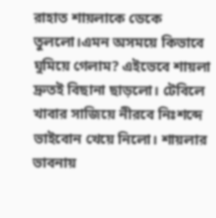রাহাত শায়লাকে ডেকে তুললো।এমন অসময়ে কিভাবে ঘুমিয়ে গেলাম? এইভেবে শায়লা দ্রুতই বিছানা ছাড়লো। টেবিলে খাবার সাজিয়ে নীরবে নিঃশব্দে ভাইবোন খেয়ে নিলো। শায়লার ভাবনায়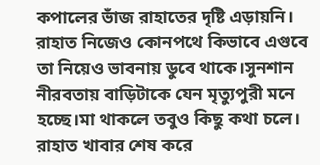কপালের ভাঁজ রাহাতের দৃষ্টি এড়ায়নি। রাহাত নিজেও কোনপথে কিভাবে এগুবে তা নিয়েও ভাবনায় ডুবে থাকে।সুনশান নীরবতায় বাড়িটাকে যেন মৃত্যুপুরী মনে হচ্ছে।মা থাকলে তবুও কিছু কথা চলে।
রাহাত খাবার শেষ করে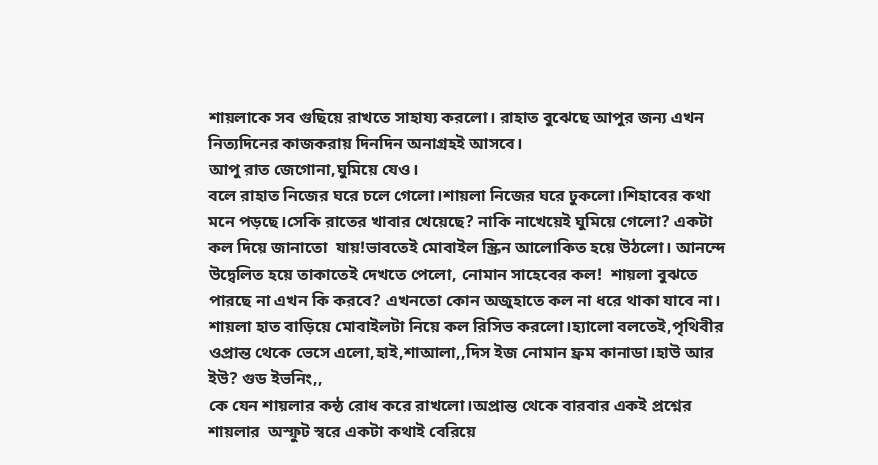শায়লাকে সব গুছিয়ে রাখতে সাহায্য করলো। রাহাত বুঝেছে আপুর জন্য এখন নিত্যদিনের কাজকরায় দিনদিন অনাগ্রহই আসবে।
আপু রাত জেগোনা,ঘুমিয়ে যেও।
বলে রাহাত নিজের ঘরে চলে গেলো।শায়লা নিজের ঘরে ঢুকলো।শিহাবের কথা মনে পড়ছে।সেকি রাতের খাবার খেয়েছে? নাকি নাখেয়েই ঘুমিয়ে গেলো? একটা কল দিয়ে জানাতো  যায়!ভাবতেই মোবাইল স্ক্রিন আলোকিত হয়ে উঠলো। আনন্দে উদ্বেলিত হয়ে তাকাতেই দেখতে পেলো, নোমান সাহেবের কল!  শায়লা বুঝতে পারছে না এখন কি করবে? এখনতো কোন অজুহাতে কল না ধরে থাকা যাবে না।
শায়লা হাত বাড়িয়ে মোবাইলটা নিয়ে কল রিসিভ করলো।হ্যালো বলতেই,পৃথিবীর ওপ্রান্ত থেকে ভেসে এলো,হাই,শাআলা,,দিস ইজ নোমান ফ্রম কানাডা।হাউ আর ইউ? গুড ইভনিং,,
কে যেন শায়লার কন্ঠ রোধ করে রাখলো।অপ্রান্ত থেকে বারবার একই প্রশ্নের শায়লার  অস্ফুট স্বরে একটা কথাই বেরিয়ে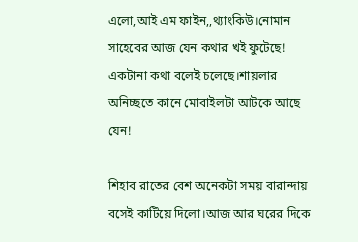এলো,আই এম ফাইন,,থ্যাংকিউ।নোমান সাহেবের আজ যেন কথার খই ফুটেছে! একটানা কথা বলেই চলেছে।শায়লার অনিচ্ছতে কানে মোবাইলটা আটকে আছে যেন!

শিহাব রাতের বেশ অনেকটা সময় বারান্দায় বসেই কাটিয়ে দিলো।আজ আর ঘরের দিকে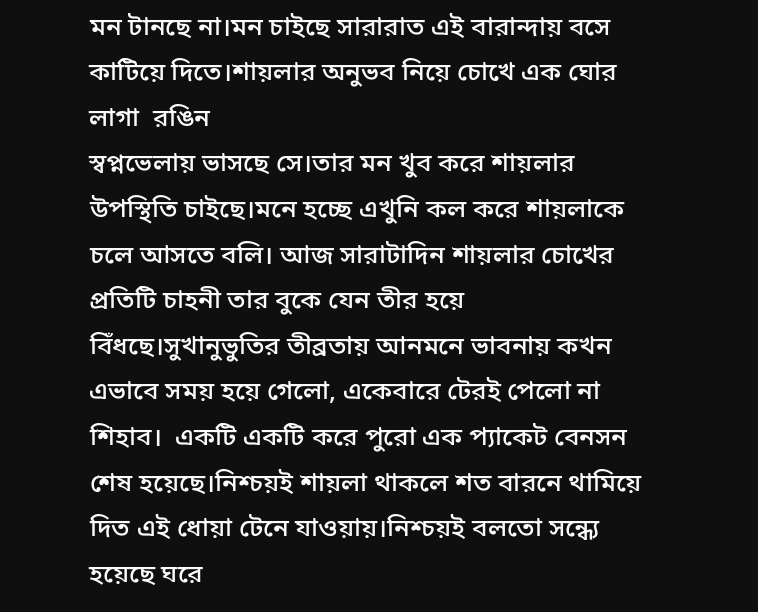মন টানছে না।মন চাইছে সারারাত এই বারান্দায় বসে কাটিয়ে দিতে।শায়লার অনুভব নিয়ে চোখে এক ঘোর লাগা  রঙিন
স্বপ্নভেলায় ভাসছে সে।তার মন খুব করে শায়লার উপস্থিতি চাইছে।মনে হচ্ছে এখুনি কল করে শায়লাকে চলে আসতে বলি। আজ সারাটাদিন শায়লার চোখের প্রতিটি চাহনী তার বুকে যেন তীর হয়ে বিঁধছে।সুখানুভুতির তীব্রতায় আনমনে ভাবনায় কখন এভাবে সময় হয়ে গেলো, একেবারে টেরই পেলো না শিহাব।  একটি একটি করে পুরো এক প্যাকেট বেনসন শেষ হয়েছে।নিশ্চয়ই শায়লা থাকলে শত বারনে থামিয়ে দিত এই ধোয়া টেনে যাওয়ায়।নিশ্চয়ই বলতো সন্ধ্যে হয়েছে ঘরে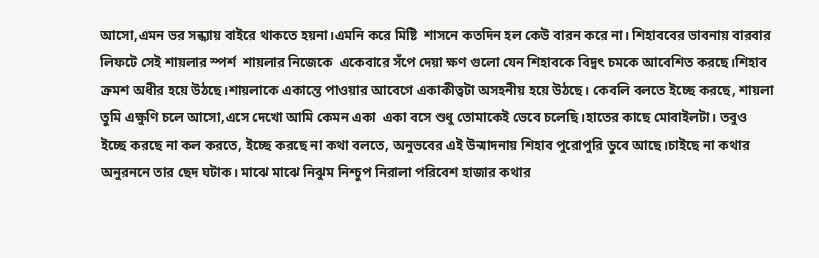আসো,এমন ভর সন্ধ্যায় বাইরে থাকতে হয়না।এমনি করে মিষ্টি  শাসনে কতদিন হল কেউ বারন করে না। শিহাববের ভাবনায় বারবার লিফটে সেই শায়লার স্পর্শ  শায়লার নিজেকে  একেবারে সঁপে দেয়া ক্ষণ গুলো যেন শিহাবকে বিদুৎ চমকে আবেশিত করছে।শিহাব ক্রমশ অধীর হয়ে উঠছে।শায়লাকে একান্তে পাওয়ার আবেগে একাকীত্বটা অসহনীয় হয়ে উঠছে। কেবলি বলতে ইচ্ছে করছে, শায়লা তুমি এক্ষুণি চলে আসো,এসে দেখো আমি কেমন একা  একা বসে শুধু তোমাকেই ভেবে চলেছি।হাতের কাছে মোবাইলটা। তবুও ইচ্ছে করছে না কল করতে, ইচ্ছে করছে না কথা বলতে, অনুভবের এই উন্মাদনায় শিহাব পুরোপুরি ডুবে আছে।চাইছে না কথার অনুরননে তার ছেদ ঘটাক। মাঝে মাঝে নিঝুম নিশ্চুপ নিরালা পরিবেশ হাজার কথার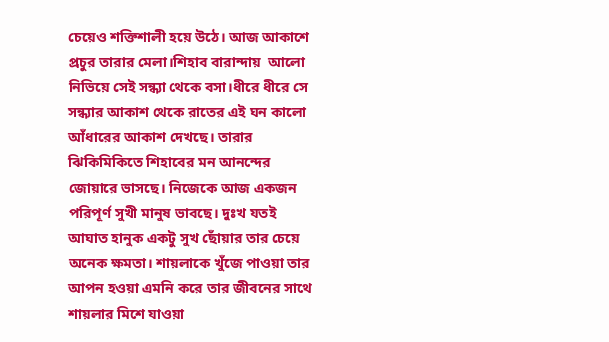চেয়েও শক্তিশালী হয়ে উঠে। আজ আকাশে প্রচুর তারার মেলা।শিহাব বারান্দায়  আলো নিভিয়ে সেই সন্ধ্যা থেকে বসা।ধীরে ধীরে সে সন্ধ্যার আকাশ থেকে রাতের এই ঘন কালো আঁধারের আকাশ দেখছে। তারার ঝিকিমিকিতে শিহাবের মন আনন্দের জোয়ারে ভাসছে। নিজেকে আজ একজন পরিপূর্ণ সুখী মানুষ ভাবছে। দুঃখ যতই আঘাত হানুক একটু সুখ ছোঁয়ার তার চেয়ে অনেক ক্ষমতা। শায়লাকে খুঁজে পাওয়া তার  আপন হওয়া এমনি করে তার জীবনের সাথে শায়লার মিশে যাওয়া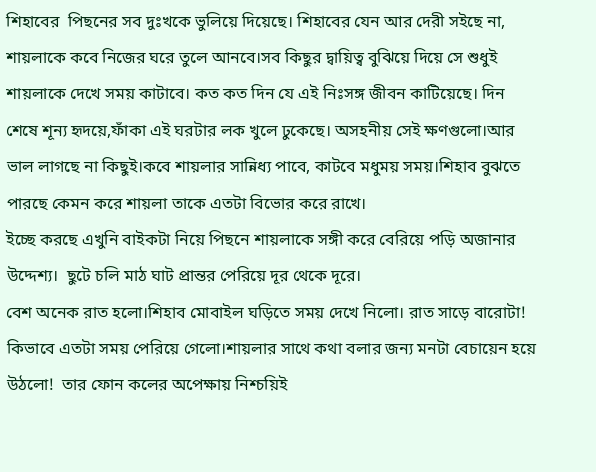শিহাবের  পিছনের সব দুঃখকে ভুলিয়ে দিয়েছে। শিহাবের যেন আর দেরী সইছে না, শায়লাকে কবে নিজের ঘরে তুলে আনবে।সব কিছুর দ্বায়িত্ব বুঝিয়ে দিয়ে সে শুধুই শায়লাকে দেখে সময় কাটাবে। কত কত দিন যে এই নিঃসঙ্গ জীবন কাটিয়েছে। দিন শেষে শূন্য হৃদয়ে,ফাঁকা এই ঘরটার লক খুলে ঢুকেছে। অসহনীয় সেই ক্ষণগুলো।আর ভাল লাগছে না কিছুই।কবে শায়লার সান্নিধ্য পাবে, কাটবে মধুময় সময়।শিহাব বুঝতে পারছে কেমন করে শায়লা তাকে এতটা বিভোর করে রাখে।
ইচ্ছে করছে এখুনি বাইকটা নিয়ে পিছনে শায়লাকে সঙ্গী করে বেরিয়ে পড়ি অজানার উদ্দেশ্য।  ছুটে চলি মাঠ ঘাট প্রান্তর পেরিয়ে দূর থেকে দূরে।
বেশ অনেক রাত হলো।শিহাব মোবাইল ঘড়িতে সময় দেখে নিলো। রাত সাড়ে বারোটা!  কিভাবে এতটা সময় পেরিয়ে গেলো।শায়লার সাথে কথা বলার জন্য মনটা বেচায়েন হয়ে উঠলো!  তার ফোন কলের অপেক্ষায় নিশ্চয়িই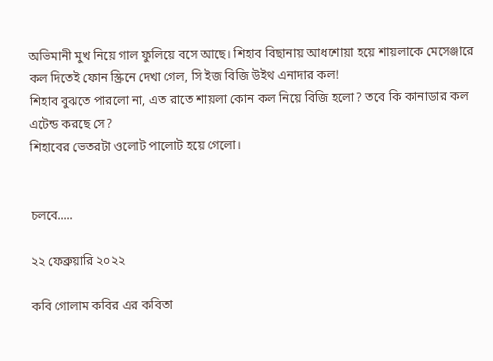অভিমানী মুখ নিয়ে গাল ফুলিয়ে বসে আছে। শিহাব বিছানায় আধশোয়া হয়ে শায়লাকে মেসেঞ্জারে কল দিতেই ফোন স্ক্রিনে দেখা গেল, সি ইজ বিজি উইথ এনাদার কল!
শিহাব বুঝতে পারলো না, এত রাতে শায়লা কোন কল নিয়ে বিজি হলো? তবে কি কানাডার কল এটেন্ড করছে সে?
শিহাবের ভেতরটা ওলোট পালোট হয়ে গেলো।


চলবে.....

২২ ফেব্রুয়ারি ২০২২

কবি গোলাম কবির এর কবিতা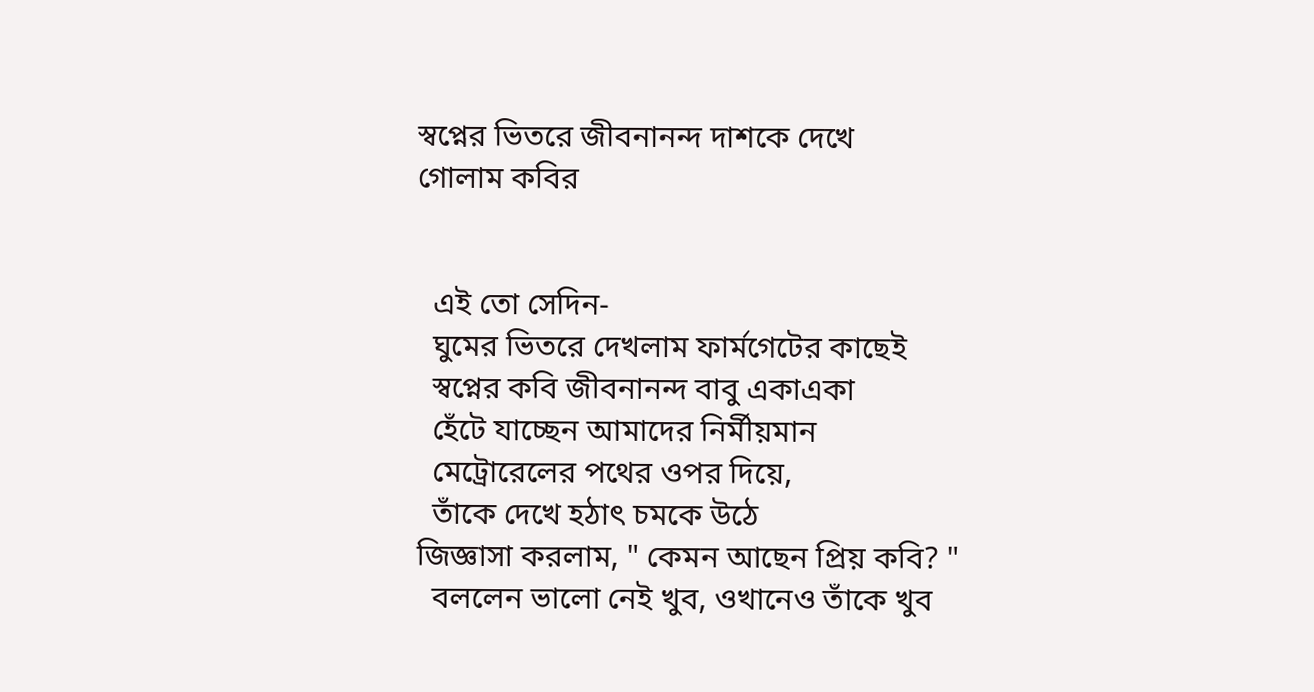স্বপ্নের ভিতরে জীবনানন্দ দাশকে দেখে
গোলাম কবির


  এই তো সেদিন-
  ঘুমের ভিতরে দেখলাম ফার্মগেটের কাছেই
  স্বপ্নের কবি জীবনানন্দ বাবু একাএকা
  হেঁটে যাচ্ছেন আমাদের নির্মীয়মান
  মেট্রোরেলের পথের ওপর দিয়ে,
  তাঁকে দেখে হঠাৎ চমকে উঠে
জিজ্ঞাসা করলাম, " কেমন আছেন প্রিয় কবি? "
  বললেন ভালো নেই খুব, ওখানেও তাঁকে খুব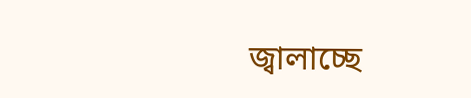জ্বালাচ্ছে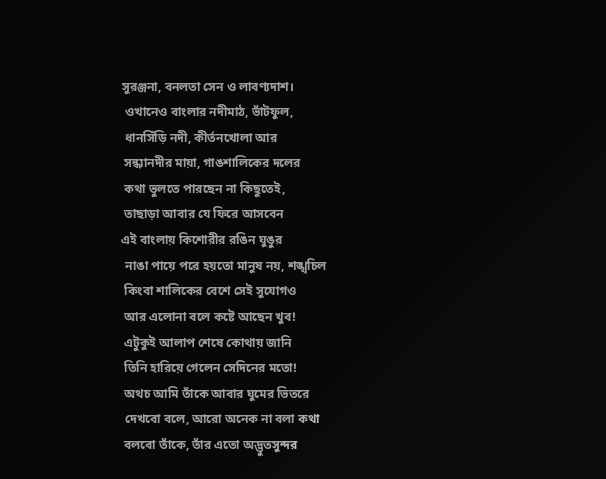সুরঞ্জনা, বনলতা সেন ও লাবণ্যদাশ।
 ওখানেও বাংলার নদীমাঠ, ভাঁটফুল,
 ধানসিঁড়ি নদী, কীর্তনখোলা আর
 সন্ধ্যানদীর মায়া, গাঙশালিকের দলের
 কথা ভুলতে পারছেন না কিছুতেই,
 তাছাড়া আবার যে ফিরে আসবেন
এই বাংলায় কিশোরীর রঙিন ঘুঙুর
 নাঙা পায়ে পরে হয়তো মানুষ নয়, শঙ্খচিল
 কিংবা শালিকের বেশে সেই সুযোগও
 আর এলোনা বলে কষ্টে আছেন খুব!
 এটুকুই আলাপ শেষে কোথায় জানি
 তিনি হারিয়ে গেলেন সেদিনের মতো!
 অথচ আমি তাঁকে আবার ঘুমের ভিতরে
 দেখবো বলে, আরো অনেক না বলা কথা
 বলবো তাঁকে, তাঁর এতো অদ্ভুতসুন্দর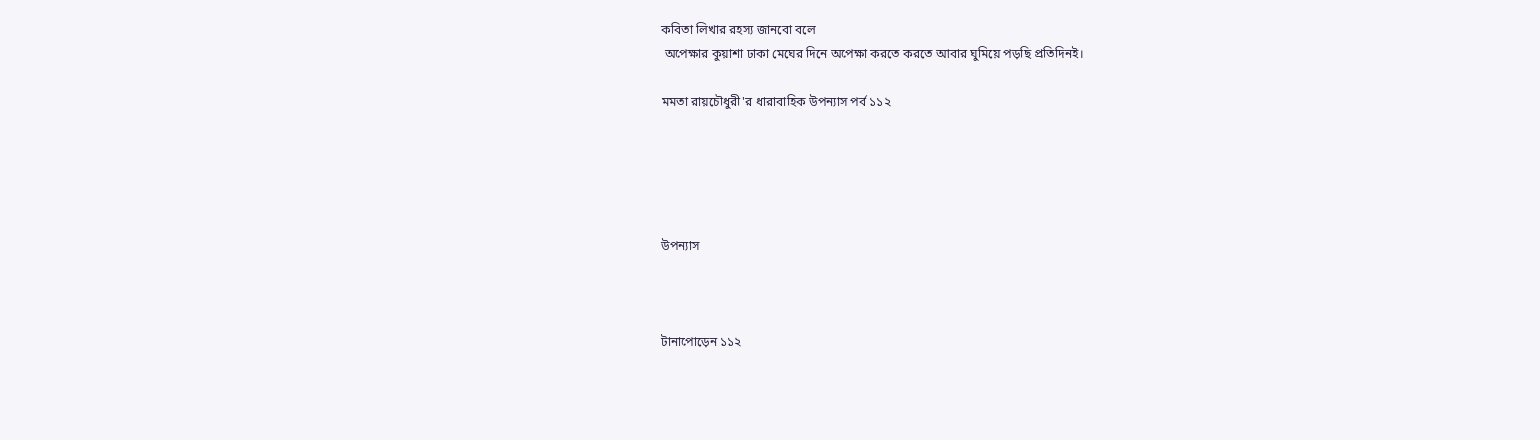কবিতা লিখার রহস্য জানবো বলে
 অপেক্ষার কুয়াশা ঢাকা মেঘের দিনে অপেক্ষা করতে করতে আবার ঘুমিয়ে পড়ছি প্রতিদিনই।

মমতা রায়চৌধুরী'র ধারাবাহিক উপন্যাস পর্ব ১১২





উপন্যাস



টানাপোড়েন ১১২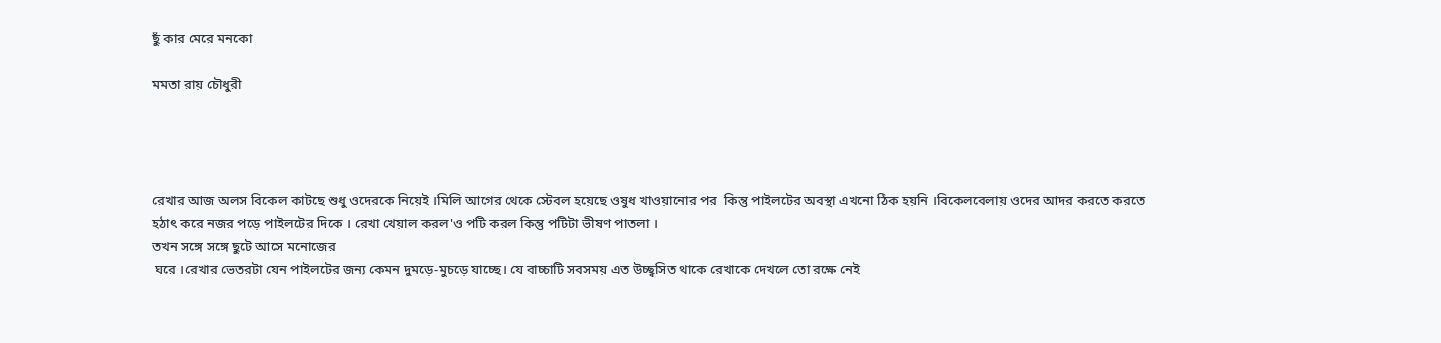ছুঁ কার মেরে মনকো

মমতা রায় চৌধুরী




রেখার আজ অলস বিকেল কাটছে শুধু ওদেরকে নিয়েই ।মিলি আগের থেকে স্টেবল হয়েছে ওষুধ খাওয়ানোর পর  কিন্তু পাইলটের অবস্থা এখনো ঠিক হয়নি ।বিকেলবেলায় ওদের আদর করতে করতে হঠাৎ করে নজর পড়ে পাইলটের দিকে । রেখা খেয়াল করল'ও পটি করল কিন্তু পটিটা ভীষণ পাতলা ।
তখন সঙ্গে সঙ্গে ছুটে আসে মনোজের
 ঘরে ।রেখার ভেতরটা যেন পাইলটের জন্য কেমন দুমড়ে-মুচড়ে যাচ্ছে। যে বাচ্চাটি সবসময় এত উচ্ছ্বসিত থাকে রেখাকে দেখলে তো রক্ষে নেই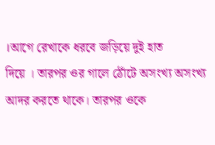।আগে রেখাকে ধরবে জড়িয়ে দুই হাত
দিয়ে । তারপর ওর গালে ঠোঁটে অসংখ্য অসংখ্য আদর করতে থাকে। তারপর ওকে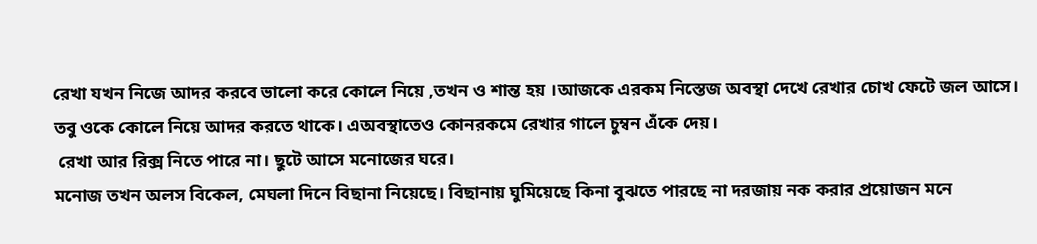রেখা যখন নিজে আদর করবে ভালো করে কোলে নিয়ে ,তখন ও শান্ত হয় ।আজকে এরকম নিস্তেজ অবস্থা দেখে রেখার চোখ ফেটে জল আসে। তবু ওকে কোলে নিয়ে আদর করতে থাকে। এঅবস্থাতেও কোনরকমে রেখার গালে চুম্বন এঁকে দেয়।
 রেখা আর রিক্স নিতে পারে না। ছুটে আসে মনোজের ঘরে।
মনোজ তখন অলস বিকেল, মেঘলা দিনে বিছানা নিয়েছে। বিছানায় ঘুমিয়েছে কিনা বুঝতে পারছে না দরজায় নক করার প্রয়োজন মনে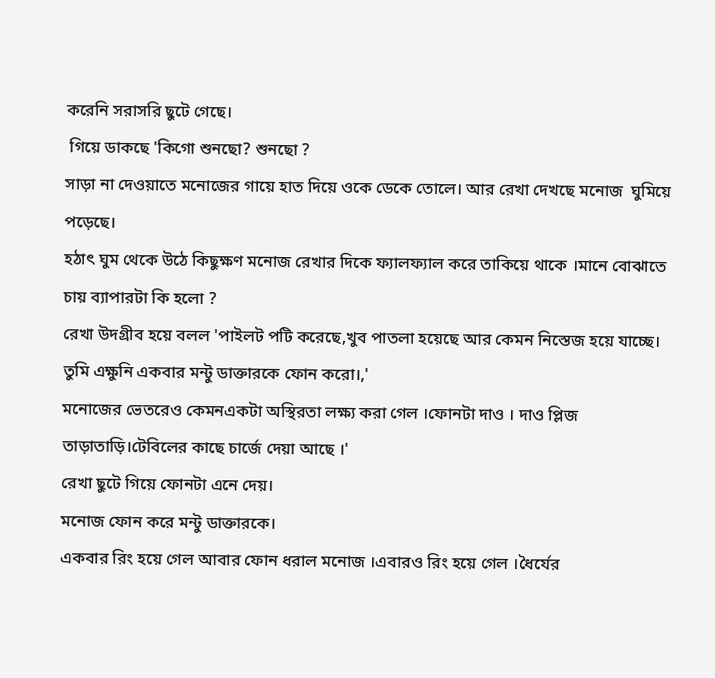করেনি সরাসরি ছুটে গেছে।
 গিয়ে ডাকছে 'কিগো শুনছো? শুনছো ?
সাড়া না দেওয়াতে মনোজের গায়ে হাত দিয়ে ওকে ডেকে তোলে। আর রেখা দেখছে মনোজ  ঘুমিয়ে পড়েছে।
হঠাৎ ঘুম থেকে উঠে কিছুক্ষণ মনোজ রেখার দিকে ফ্যালফ্যাল করে তাকিয়ে থাকে ।মানে বোঝাতে চায় ব্যাপারটা কি হলো ?
রেখা উদগ্রীব হয়ে বলল 'পাইলট পটি করেছে,খুব পাতলা হয়েছে আর কেমন নিস্তেজ হয়ে যাচ্ছে। তুমি এক্ষুনি একবার মন্টু ডাক্তারকে ফোন করো।,'
মনোজের ভেতরেও কেমনএকটা অস্থিরতা লক্ষ্য করা গেল ।ফোনটা দাও । দাও প্লিজ তাড়াতাড়ি।টেবিলের কাছে চার্জে দেয়া আছে ।'
রেখা ছুটে গিয়ে ফোনটা এনে দেয়।
মনোজ ফোন করে মন্টু ডাক্তারকে।
একবার রিং হয়ে গেল আবার ফোন ধরাল মনোজ ।এবারও রিং হয়ে গেল ।ধৈর্যের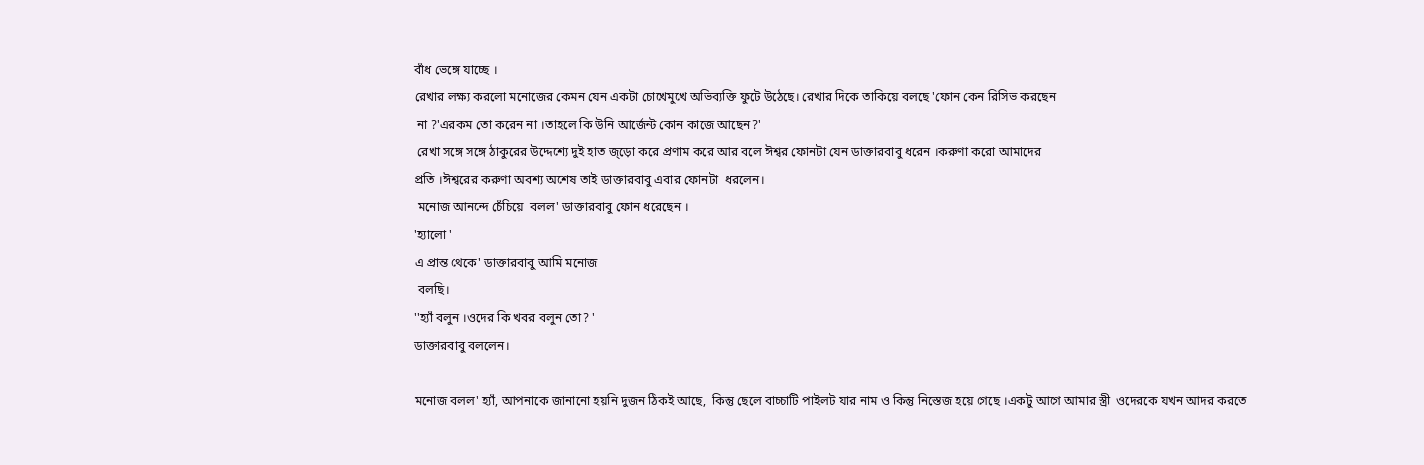বাঁধ ভেঙ্গে যাচ্ছে ।
রেখার লক্ষ্য করলো মনোজের কেমন যেন একটা চোখেমুখে অভিব্যক্তি ফুটে উঠেছে। রেখার দিকে তাকিয়ে বলছে 'ফোন কেন রিসিভ করছেন
 না ?'এরকম তো করেন না ।তাহলে কি উনি আর্জেন্ট কোন কাজে আছেন?'
 রেখা সঙ্গে সঙ্গে ঠাকুরের উদ্দেশ্যে দুই হাত জ্ড়ো করে প্রণাম করে আর বলে ঈশ্বর ফোনটা যেন ডাক্তারবাবু ধরেন ।করুণা করো আমাদের
প্রতি ।ঈশ্বরের করুণা অবশ্য অশেষ তাই ডাক্তারবাবু এবার ফোনটা  ধরলেন।
 মনোজ আনন্দে চেঁচিয়ে  বলল' ডাক্তারবাবু ফোন ধরেছেন ।
'হ্যালো '
এ প্রান্ত থেকে' ডাক্তারবাবু আমি মনোজ
 বলছি।
''হ্যাঁ বলুন ।ওদের কি খবর বলুন তো? '
ডাক্তারবাবু বললেন।

মনোজ বলল' হ্যাঁ, আপনাকে জানানো হয়নি দুজন ঠিকই আছে,  কিন্তু ছেলে বাচ্চাটি পাইলট যার নাম ও কিন্তু নিস্তেজ হয়ে গেছে ।একটু আগে আমার স্ত্রী  ওদেরকে যখন আদর করতে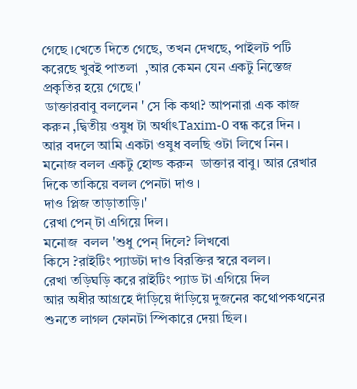গেছে ।খেতে দিতে গেছে, তখন দেখছে, পাইলট পটি করেছে খুবই পাতলা  ,আর কেমন যেন একটু নিস্তেজ প্রকৃতির হয়ে গেছে।'
 ডাক্তারবাবু বললেন ' সে কি কথা? আপনারা এক কাজ করুন ,দ্বিতীয় ওষুধ টা অর্থাৎTaxim-0 বন্ধ করে দিন ।
আর বদলে আমি একটা ওষুধ বলছি ওটা লিখে নিন।
মনোজ বলল একটু হোল্ড করুন  ডাক্তার বাবু। আর রেখার দিকে তাকিয়ে বলল পেনটা দাও ।
দাও প্লিজ তাড়াতাড়ি।'
রেখা পেন্ টা এগিয়ে দিল।
মনোজ  বলল 'শুধু পেন্ দিলে? লিখবো
কিসে ?রাইটিং প্যাডটা দাও বিরক্তির স্বরে বলল।
রেখা তড়িঘড়ি করে রাইটিং প্যাড টা এগিয়ে দিল
আর অধীর আগ্রহে দাঁড়িয়ে দাঁড়িয়ে দুজনের কথোপকথনের শুনতে লাগল ফোনটা স্পিকারে দেয়া ছিল।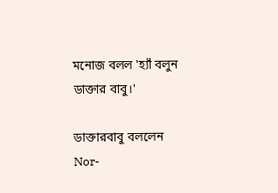মনোজ বলল 'হ্যাঁ বলুন ডাক্তার বাবু।'

ডাক্তারবাবু বললেন
Nor-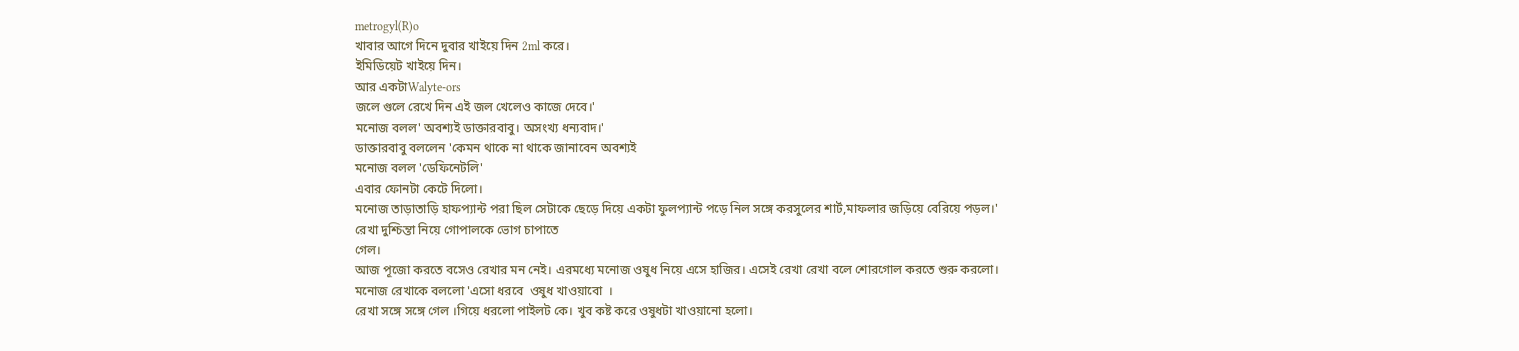metrogyl(R)o
খাবার আগে দিনে দুবার খাইয়ে দিন 2ml করে।
ইমিডিয়েট খাইয়ে দিন।
আর একটাWalyte-ors
জলে গুলে রেখে দিন এই জল খেলেও কাজে দেবে।'
মনোজ বলল' অবশ্যই ডাক্তারবাবু। অসংখ্য ধন্যবাদ।'
ডাক্তারবাবু বললেন 'কেমন থাকে না থাকে জানাবেন অবশ্যই
মনোজ বলল 'ডেফিনেটলি'
এবার ফোনটা কেটে দিলো।
মনোজ তাড়াতাড়ি হাফপ্যান্ট পরা ছিল সেটাকে ছেড়ে দিয়ে একটা ফুলপ্যান্ট পড়ে নিল সঙ্গে করসুলের শার্ট,মাফলার জড়িয়ে বেরিয়ে পড়ল।'
রেখা দুশ্চিন্তা নিয়ে গোপালকে ভোগ চাপাতে
গেল।
আজ পূজো করতে বসেও রেখার মন নেই। এরমধ্যে মনোজ ওষুধ নিয়ে এসে হাজির। এসেই রেখা রেখা বলে শোরগোল করতে শুরু করলো।
মনোজ রেখাকে বললো 'এসো ধরবে  ওষুধ খাওয়াবো  ।
রেখা সঙ্গে সঙ্গে গেল ।গিয়ে ধরলো পাইলট কে। খুব কষ্ট করে ওষুধটা খাওয়ানো হলো।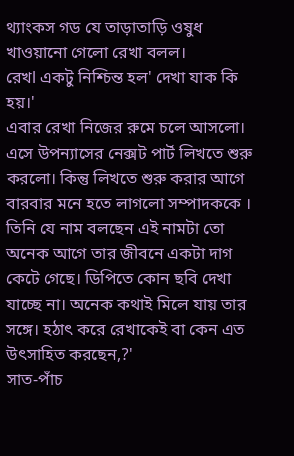থ্যাংকস গড যে তাড়াতাড়ি ওষুধ খাওয়ানো গেলো রেখা বলল।
রেখl একটু নিশ্চিন্ত হল' দেখা যাক কি হয়।'
এবার রেখা নিজের রুমে চলে আসলো। এসে উপন্যাসের নেক্সট পার্ট লিখতে শুরু করলো। কিন্তু লিখতে শুরু করার আগে বারবার মনে হতে লাগলো সম্পাদককে । তিনি যে নাম বলছেন এই নামটা তো অনেক আগে তার জীবনে একটা দাগ কেটে গেছে। ডিপিতে কোন ছবি দেখা যাচ্ছে না। অনেক কথাই মিলে যায় তার সঙ্গে। হঠাৎ করে রেখাকেই বা কেন এত উৎসাহিত করছেন,?'
সাত-পাঁচ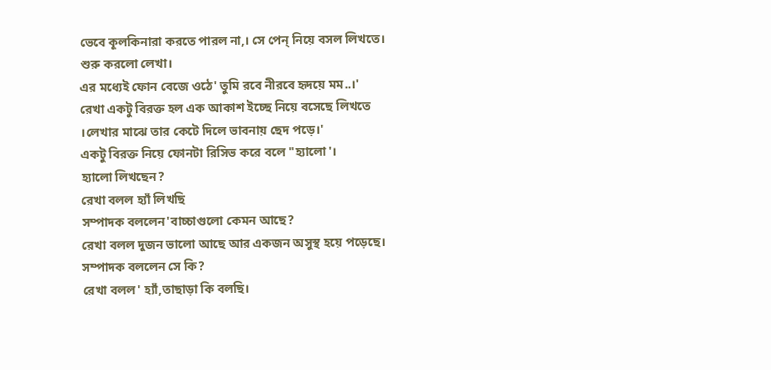ভেবে কূলকিনারা করতে পারল না,। সে পেন্ নিয়ে বসল লিখতে। শুরু করলো লেখা।
এর মধ্যেই ফোন বেজে ওঠে' তুমি রবে নীরবে হৃদয়ে মম..।'
রেখা একটু বিরক্ত হল এক আকাশ ইচ্ছে নিয়ে বসেছে লিখতে ।লেখার মাঝে তার কেটে দিলে ভাবনায় ছেদ পড়ে।'
একটু বিরক্ত নিয়ে ফোনটা রিসিভ করে বলে "হ্যালো'।
হ্যালো লিখছেন?
রেখা বলল হ্যাঁ লিখছি
সম্পাদক বললেন'বাচ্চাগুলো কেমন আছে?
রেখা বলল দুজন ভালো আছে আর একজন অসুস্থ হয়ে পড়েছে।
সম্পাদক বললেন সে কি?
রেখা বলল' হ্যাঁ,তাছাড়া কি বলছি।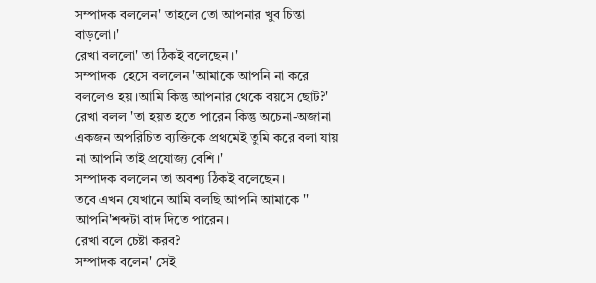সম্পাদক বললেন' তাহলে তো আপনার খুব চিন্তা বাড়লো।'
রেখা বললো' তা ঠিকই বলেছেন।'
সম্পাদক  হেসে বললেন 'আমাকে আপনি না করে বললেও হয় ।আমি কিন্তু আপনার থেকে বয়সে ছোট?'
রেখা বলল 'তা হয়ত হতে পারেন কিন্তু অচেনা-অজানা একজন অপরিচিত ব্যক্তিকে প্রথমেই তুমি করে বলা যায় না আপনি তাই প্রযোজ্য বেশি।'
সম্পাদক বললেন তা অবশ্য ঠিকই বলেছেন।
তবে এখন যেখানে আমি বলছি আপনি আমাকে '' আপনি'শব্দটা বাদ দিতে পারেন।
রেখা বলে চেষ্টা করব?
সম্পাদক বলেন' সেই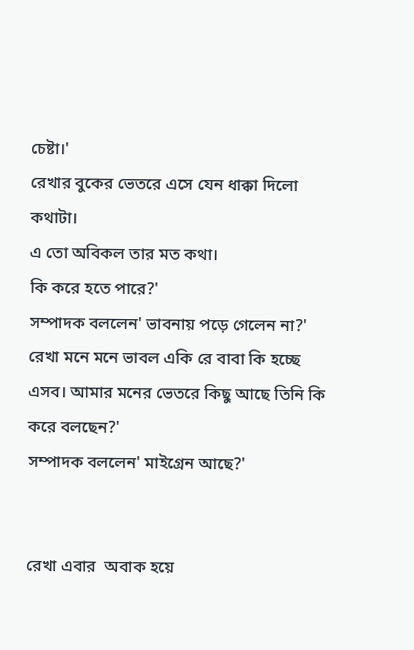চেষ্টা।'
রেখার বুকের ভেতরে এসে যেন ধাক্কা দিলো কথাটা।
এ তো অবিকল তার মত কথা।
কি করে হতে পারে?'
সম্পাদক বললেন' ভাবনায় পড়ে গেলেন না?'
রেখা মনে মনে ভাবল একি রে বাবা কি হচ্ছে এসব। আমার মনের ভেতরে কিছু আছে তিনি কি   করে বলছেন?'
সম্পাদক বললেন' মাইগ্রেন আছে?'


রেখা এবার  অবাক হয়ে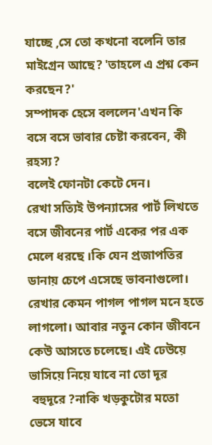যাচ্ছে ,সে তো কখনো বলেনি তার মাইগ্রেন আছে? 'তাহলে এ প্রশ্ন কেন করছেন?'
সম্পাদক হেসে বললেন'এখন কি বসে বসে ভাবার চেষ্টা করবেন, কী রহস্য?
বলেই ফোনটা কেটে দেন।
রেখা সত্যিই উপন্যাসের পার্ট লিখতে বসে জীবনের পার্ট একের পর এক মেলে ধরছে ।কি যেন প্রজাপতির ডানায় চেপে এসেছে ভাবনাগুলো।
রেখার কেমন পাগল পাগল মনে হতে লাগলো। আবার নতুন কোন জীবনে কেউ আসতে চলেছে। এই ঢেউয়ে ভাসিয়ে নিয়ে যাবে না তো দূর
 বহুদূরে ?নাকি খড়কুটোর মতো ভেসে যাবে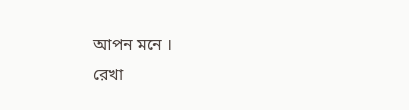আপন মনে ।
রেখা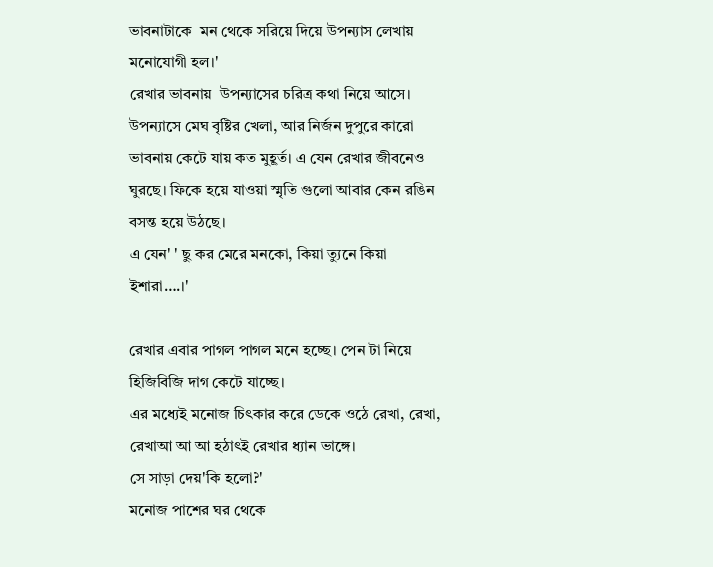ভাবনাটাকে  মন থেকে সরিয়ে দিয়ে উপন্যাস লেখায় মনোযোগী হল।'
রেখার ভাবনায়  উপন্যাসের চরিত্র কথা নিয়ে আসে।
উপন্যাসে মেঘ বৃষ্টির খেলা, আর নির্জন দুপুরে কারো ভাবনায় কেটে যায় কত মুহূর্ত। এ যেন রেখার জীবনেও ঘুরছে। ফিকে হয়ে যাওয়া স্মৃতি গুলো আবার কেন রঙিন বসন্ত হয়ে উঠছে।
এ যেন' ' ছু কর মেরে মনকো, কিয়া ত্যুনে কিয়া ইশারা….।'

রেখার এবার পাগল পাগল মনে হচ্ছে। পেন টা নিয়ে হিজিবিজি দাগ কেটে যাচ্ছে।
এর মধ্যেই মনোজ চিৎকার করে ডেকে ওঠে রেখা, রেখা, রেখাআ আ আ হঠাৎই রেখার ধ্যান ভাঙ্গে।
সে সাড়া দেয়'কি হলো?'
মনোজ পাশের ঘর থেকে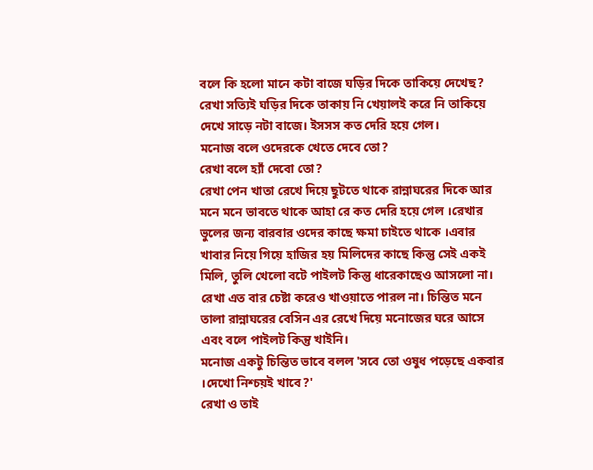বলে কি হলো মানে কটা বাজে ঘড়ির দিকে তাকিয়ে দেখেছ?
রেখা সত্যিই ঘড়ির দিকে তাকায় নি খেয়ালই করে নি তাকিয়ে দেখে সাড়ে নটা বাজে। ইসসস কত দেরি হয়ে গেল।
মনোজ বলে ওদেরকে খেতে দেবে তো?
রেখা বলে হ্যাঁ দেবো তো?
রেখা পেন খাতা রেখে দিয়ে ছুটতে থাকে রান্নাঘরের দিকে আর মনে মনে ভাবতে থাকে আহা রে কত দেরি হয়ে গেল ।রেখার ভুলের জন্য বারবার ওদের কাছে ক্ষমা চাইতে থাকে ।এবার খাবার নিয়ে গিয়ে হাজির হয় মিলিদের কাছে কিন্তু সেই একই মিলি, তুলি খেলো বটে পাইলট কিন্তু ধারেকাছেও আসলো না। রেখা এত বার চেষ্টা করেও খাওয়াতে পারল না। চিন্তিত মনে তালা রান্নাঘরের বেসিন এর রেখে দিয়ে মনোজের ঘরে আসে এবং বলে পাইলট কিন্তু খাইনি।
মনোজ একটু চিন্তিত ভাবে বলল 'সবে তো ওষুধ পড়েছে একবার ।দেখো নিশ্চয়ই খাবে?'
রেখা ও তাই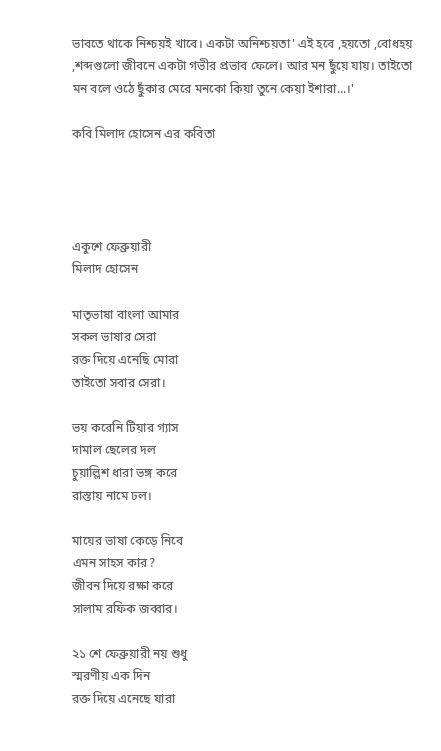ভাবতে থাকে নিশ্চয়ই খাবে। একটা অনিশ্চয়তা' এই হবে ,হয়তো ,বোধহয় ,শব্দগুলো জীবনে একটা গভীর প্রভাব ফেলে। আর মন ছুঁয়ে যায়। তাইতো মন বলে ওঠে ছুঁকার মেরে মনকো কিয়া তুনে কেয়া ইশারা...।'

কবি মিলাদ হোসেন এর কবিতা




একুশে ফেব্রুয়ারী
মিলাদ হোসেন

মাতৃভাষা বাংলা আমার
সকল ভাষার সেরা
রক্ত দিয়ে এনেছি মোরা
তাইতো সবার সেরা।

ভয় করেনি টিয়ার গ্যাস
দামাল ছেলের দল
চুয়াল্লিশ ধারা ভঙ্গ করে
রাস্তায় নামে ঢল।

মায়ের ভাষা কেড়ে নিবে
এমন সাহস কার?
জীবন দিয়ে রক্ষা করে
সালাম রফিক জব্বার।

২১ শে ফেব্রুয়ারী নয় শুধু
স্মরণীয় এক দিন
রক্ত দিয়ে এনেছে যারা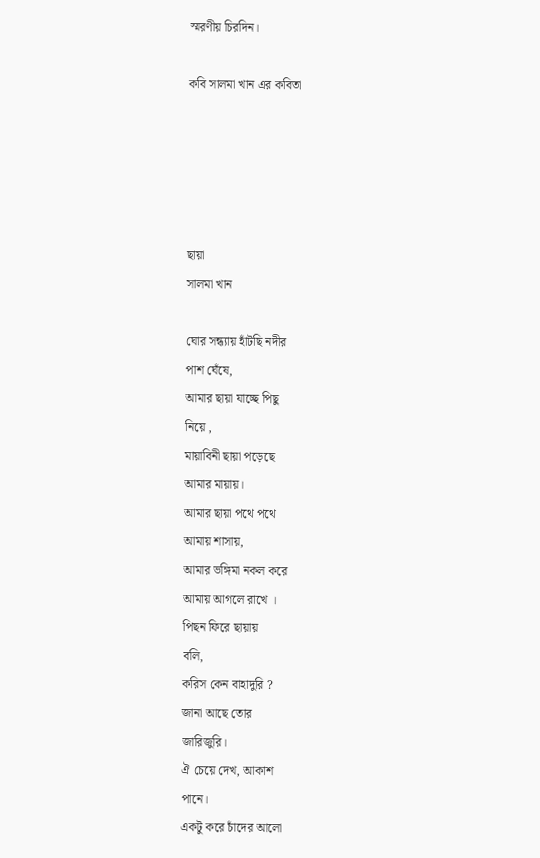স্মরণীয় চিরদিন।

কবি সালমা খান এর কবিতা





ছায়া
সালমা খান

ঘোর সন্ধ্যায় হাঁটছি নদীর
পাশ ঘেঁষে,
আমার ছায়া যাচ্ছে পিছু
নিয়ে ,
মায়াবিনী ছায়া পড়েছে
আমার মায়ায়।
আমার ছায়া পথে পথে
আমায় শাসায়,
আমার ভঙ্গিমা নকল করে
আমায় আগলে রাখে ।
পিছন ফিরে ছায়ায়
বলি,
করিস কেন বাহাদুরি ?
জানা আছে তোর
জারিজুরি।
ঐ চেয়ে দেখ, আকাশ
পানে।
একটু করে চাঁদের আলো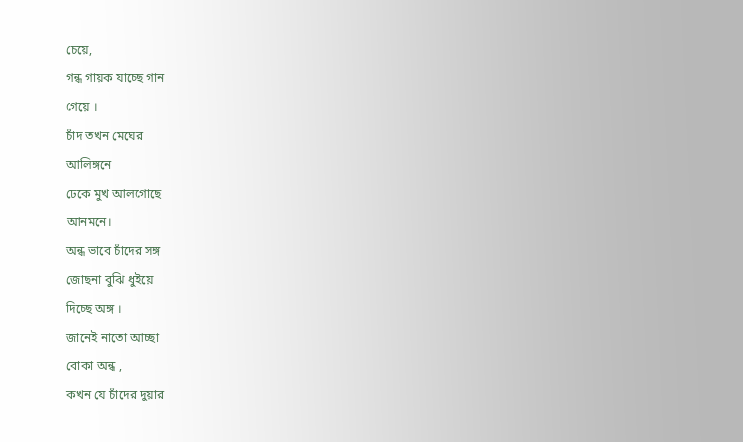চেয়ে,
গন্ধ গায়ক যাচ্ছে গান
গেয়ে ।
চাঁদ তখন মেঘের
আলিঙ্গনে
ঢেকে মুখ আলগোছে
আনমনে।
অন্ধ ভাবে চাঁদের সঙ্গ
জোছনা বুঝি ধুইয়ে
দিচ্ছে অঙ্গ ।
জানেই নাতো আচ্ছা
বোকা অন্ধ ,
কখন যে চাঁদের দুয়ার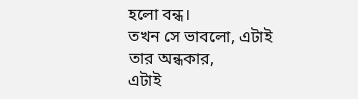হলো বন্ধ।
তখন সে ভাবলো, এটাই
তার অন্ধকার,
এটাই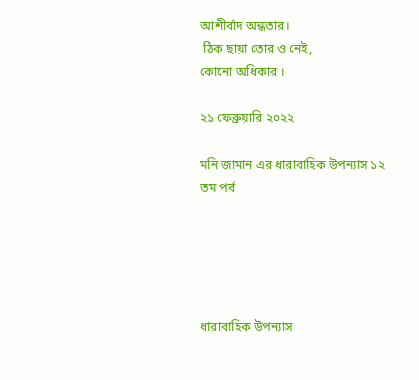আশীর্বাদ অন্ধতার।
 ঠিক ছায়া তোর ও নেই,
কোনো অধিকার ।

২১ ফেব্রুয়ারি ২০২২

মনি জামান এর ধারাবাহিক উপন্যাস ১২ তম পর্ব





ধারাবাহিক উপন্যাস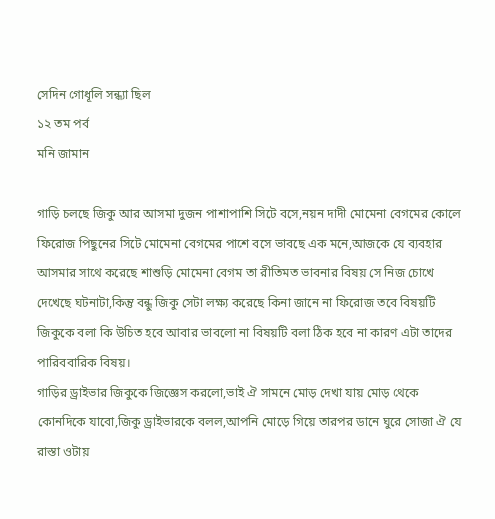সেদিন গোধূলি সন্ধ্যা ছিল
১২ তম পর্ব
মনি জামান

গাড়ি চলছে জিকু আর আসমা দুজন পাশাপাশি সিটে বসে,নয়ন দাদী মোমেনা বেগমের কোলে ফিরোজ পিছুনের সিটে মোমেনা বেগমের পাশে বসে ভাবছে এক মনে,আজকে যে ব্যবহার আসমার সাথে করেছে শাশুড়ি মোমেনা বেগম তা রীতিমত ভাবনার বিষয় সে নিজ চোখে দেখেছে ঘটনাটা,কিন্তু বন্ধু জিকু সেটা লক্ষ্য করেছে কিনা জানে না ফিরোজ তবে বিষয়টি জিকুকে বলা কি উচিত হবে আবার ভাবলো না বিষয়টি বলা ঠিক হবে না কারণ এটা তাদের পারিববারিক বিষয়।
গাড়ির ড্রাইভার জিকুকে জিজ্ঞেস করলো,ভাই ঐ সামনে মোড় দেখা যায় মোড় থেকে কোনদিকে যাবো,জিকু ড্রাইভারকে বলল,আপনি মোড়ে গিয়ে তারপর ডানে ঘুরে সোজা ঐ যে রাস্তা ওটায়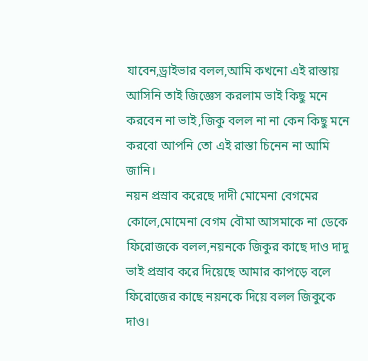যাবেন,ড্রাইভার বলল,আমি কখনো এই রাস্তায় আসিনি তাই জিজ্ঞেস করলাম ভাই কিছু মনে করবেন না ভাই,জিকু বলল না না কেন কিছু মনে করবো আপনি তো এই রাস্তা চিনেন না আমি জানি।
নয়ন প্রস্রাব করেছে দাদী মোমেনা বেগমের কোলে,মোমেনা বেগম বৌমা আসমাকে না ডেকে ফিরোজকে বলল,নয়নকে জিকুর কাছে দাও দাদু ভাই প্রস্রাব করে দিয়েছে আমার কাপড়ে বলে ফিরোজের কাছে নয়নকে দিয়ে বলল জিকুকে দাও।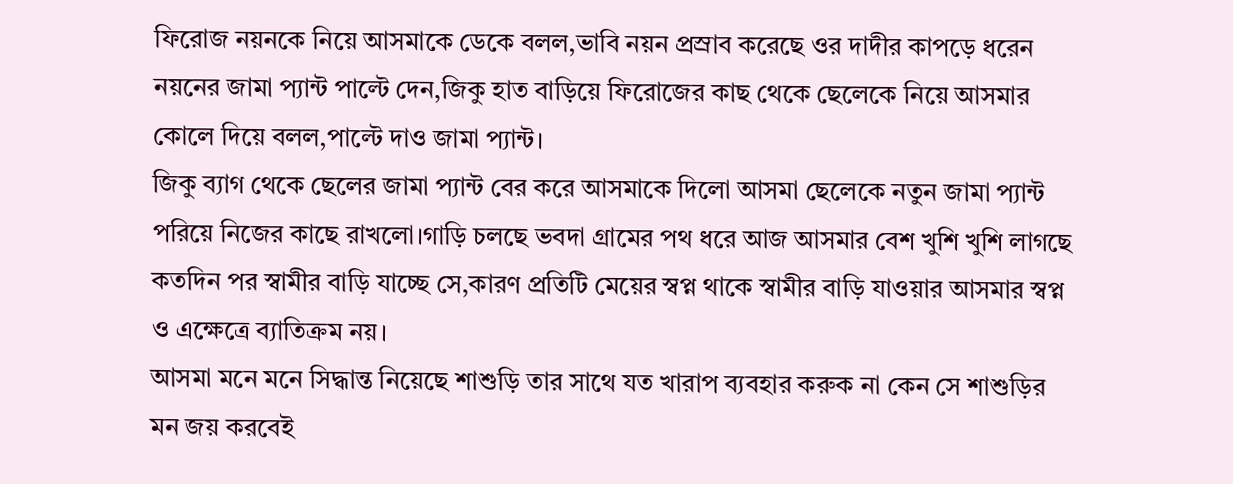ফিরোজ নয়নকে নিয়ে আসমাকে ডেকে বলল,ভাবি নয়ন প্রস্রাব করেছে ওর দাদীর কাপড়ে ধরেন নয়নের জামা প্যান্ট পাল্টে দেন,জিকু হাত বাড়িয়ে ফিরোজের কাছ থেকে ছেলেকে নিয়ে আসমার কোলে দিয়ে বলল,পাল্টে দাও জামা প্যান্ট।
জিকু ব্যাগ থেকে ছেলের জামা প্যান্ট বের করে আসমাকে দিলো আসমা ছেলেকে নতুন জামা প্যান্ট পরিয়ে নিজের কাছে রাখলো।গাড়ি চলছে ভবদা গ্রামের পথ ধরে আজ আসমার বেশ খুশি খুশি লাগছে কতদিন পর স্বামীর বাড়ি যাচ্ছে সে,কারণ প্রতিটি মেয়ের স্বপ্ন থাকে স্বামীর বাড়ি যাওয়ার আসমার স্বপ্ন ও এক্ষেত্রে ব্যাতিক্রম নয়।
আসমা মনে মনে সিদ্ধান্ত নিয়েছে শাশুড়ি তার সাথে যত খারাপ ব্যবহার করুক না কেন সে শাশুড়ির মন জয় করবেই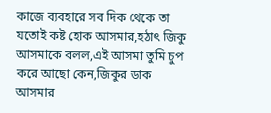কাজে ব্যবহারে সব দিক থেকে তা যতোই কষ্ট হোক আসমার,হঠাৎ জিকু আসমাকে বলল,এই আসমা তুমি চুপ করে আছো কেন,জিকুর ডাক আসমার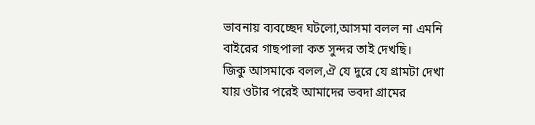ভাবনায় ব্যবচ্ছেদ ঘটলো,আসমা বলল না এমনি বাইরের গাছপালা কত সুন্দর তাই দেখছি।
জিকু আসমাকে বলল,ঐ যে দুরে যে গ্রামটা দেখা যায় ওটার পরেই আমাদের ভবদা গ্রামের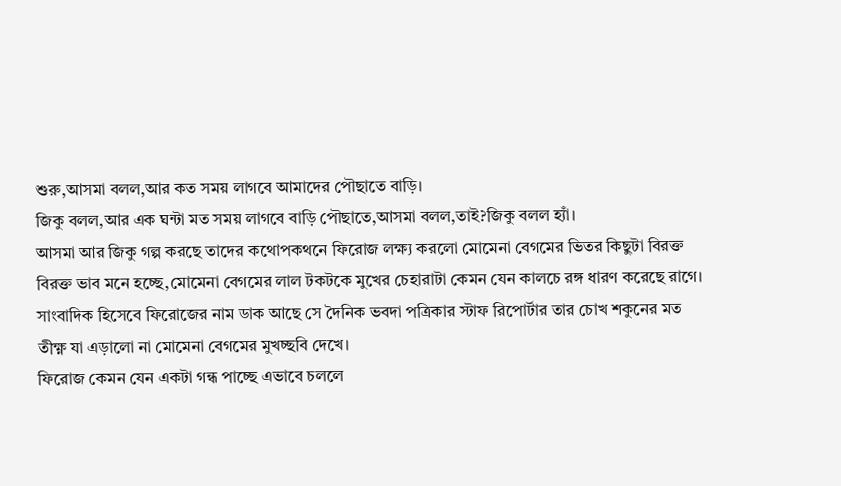শুরু,আসমা বলল,আর কত সময় লাগবে আমাদের পৌছাতে বাড়ি।
জিকু বলল,আর এক ঘন্টা মত সময় লাগবে বাড়ি পৌছাতে,আসমা বলল,তাই?জিকু বলল হ্যাঁ।
আসমা আর জিকু গল্প করছে তাদের কথোপকথনে ফিরোজ লক্ষ্য করলো মোমেনা বেগমের ভিতর কিছুটা বিরক্ত বিরক্ত ভাব মনে হচ্ছে,মোমেনা বেগমের লাল টকটকে মুখের চেহারাটা কেমন যেন কালচে রঙ্গ ধারণ করেছে রাগে।
সাংবাদিক হিসেবে ফিরোজের নাম ডাক আছে সে দৈনিক ভবদা পত্রিকার স্টাফ রিপোর্টার তার চোখ শকুনের মত তীক্ষ্ণ যা এড়ালো না মোমেনা বেগমের মুখচ্ছবি দেখে।
ফিরোজ কেমন যেন একটা গন্ধ পাচ্ছে এভাবে চললে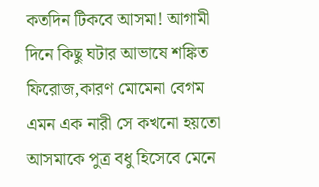কতদিন টিকবে আসমা! আগামী দিনে কিছু ঘটার আভাষে শঙ্কিত ফিরোজ,কারণ মোমেনা বেগম এমন এক নারী সে কখনো হয়তো আসমাকে পুত্র বধু হিসেবে মেনে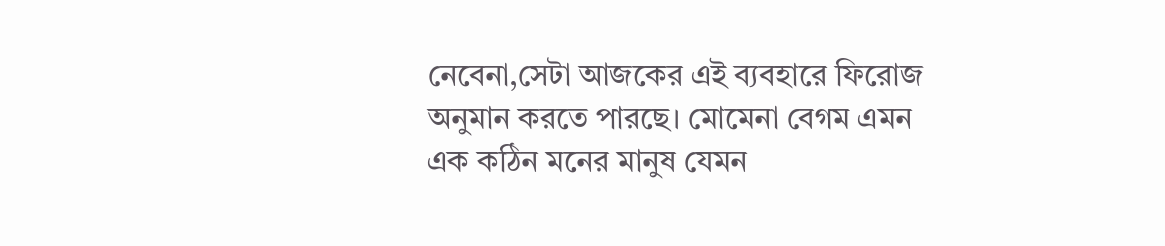নেবেনা,সেটা আজকের এই ব্যবহারে ফিরোজ অনুমান করতে পারছে। মোমেনা বেগম এমন এক কঠিন মনের মানুষ যেমন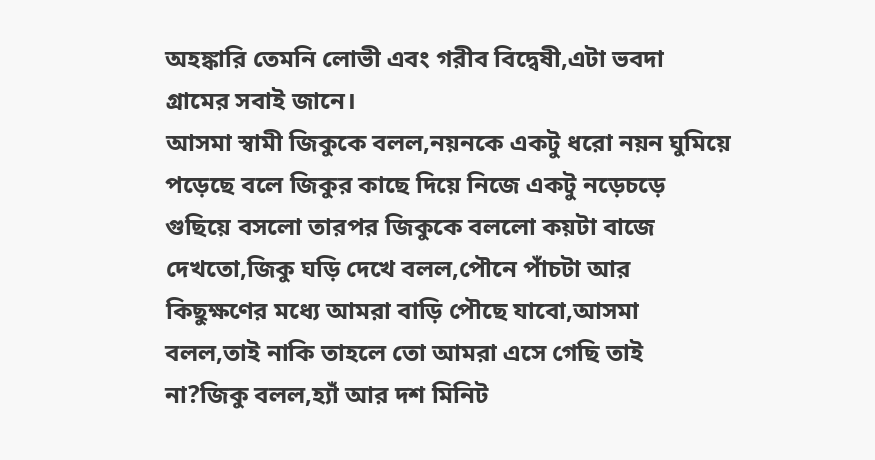অহঙ্কারি তেমনি লোভী এবং গরীব বিদ্বেষী,এটা ভবদা গ্রামের সবাই জানে।
আসমা স্বামী জিকুকে বলল,নয়নকে একটু ধরো নয়ন ঘুমিয়ে পড়েছে বলে জিকুর কাছে দিয়ে নিজে একটু নড়েচড়ে গুছিয়ে বসলো তারপর জিকুকে বললো কয়টা বাজে দেখতো,জিকু ঘড়ি দেখে বলল,পৌনে পাঁচটা আর কিছুক্ষণের মধ্যে আমরা বাড়ি পৌছে যাবো,আসমা বলল,তাই নাকি তাহলে তো আমরা এসে গেছি তাই না?জিকু বলল,হ্যাঁ আর দশ মিনিট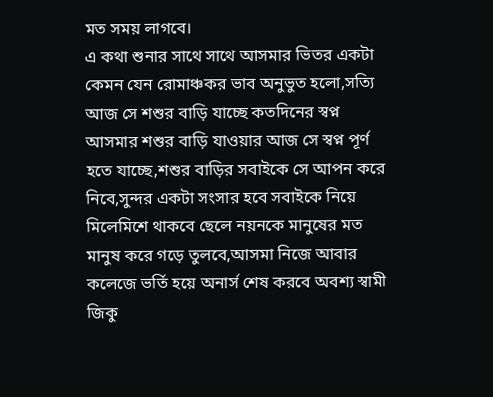মত সময় লাগবে।
এ কথা শুনার সাথে সাথে আসমার ভিতর একটা কেমন যেন রোমাঞ্চকর ভাব অনুভুত হলো,সত্যি আজ সে শশুর বাড়ি যাচ্ছে কতদিনের স্বপ্ন আসমার শশুর বাড়ি যাওয়ার আজ সে স্বপ্ন পূর্ণ হতে যাচ্ছে,শশুর বাড়ির সবাইকে সে আপন করে নিবে,সুন্দর একটা সংসার হবে সবাইকে নিয়ে মিলেমিশে থাকবে ছেলে নয়নকে মানুষের মত মানুষ করে গড়ে তুলবে,আসমা নিজে আবার কলেজে ভর্তি হয়ে অনার্স শেষ করবে অবশ্য স্বামী জিকু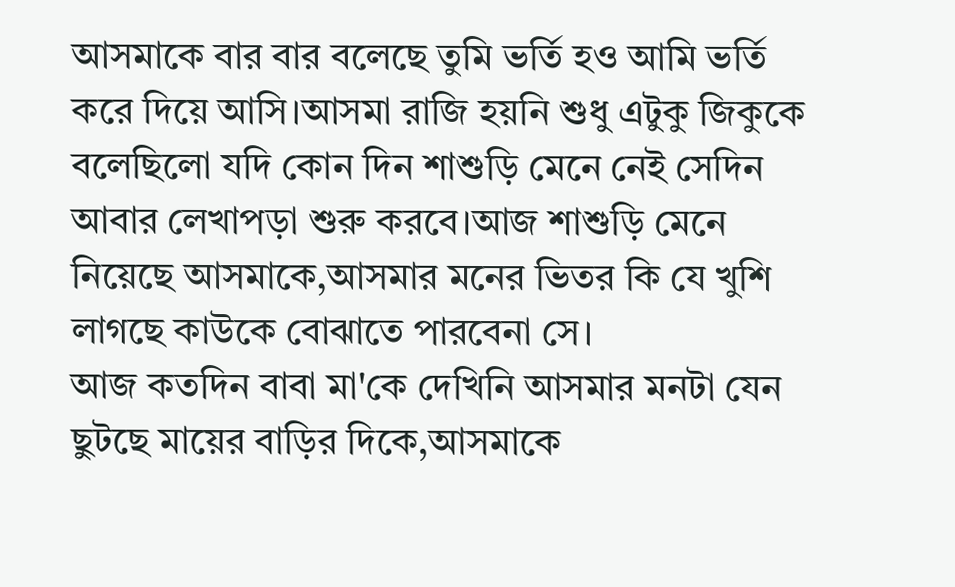আসমাকে বার বার বলেছে তুমি ভর্তি হও আমি ভর্তি করে দিয়ে আসি।আসমা রাজি হয়নি শুধু এটুকু জিকুকে বলেছিলো যদি কোন দিন শাশুড়ি মেনে নেই সেদিন আবার লেখাপড়া শুরু করবে।আজ শাশুড়ি মেনে নিয়েছে আসমাকে,আসমার মনের ভিতর কি যে খুশি লাগছে কাউকে বোঝাতে পারবেনা সে।
আজ কতদিন বাবা মা'কে দেখিনি আসমার মনটা যেন ছুটছে মায়ের বাড়ির দিকে,আসমাকে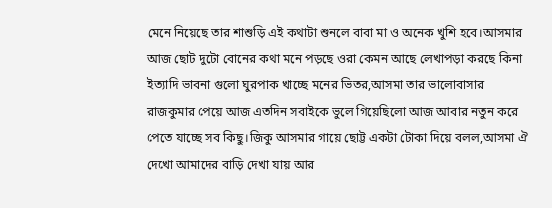মেনে নিয়েছে তার শাশুড়ি এই কথাটা শুনলে বাবা মা ও অনেক খুশি হবে।আসমার আজ ছোট দুটো বোনের কথা মনে পড়ছে ওরা কেমন আছে লেখাপড়া করছে কিনা ইত্যাদি ভাবনা গুলো ঘুরপাক খাচ্ছে মনের ভিতর,আসমা তার ভালোবাসার রাজকুমার পেয়ে আজ এতদিন সবাইকে ভুলে গিয়েছিলো আজ আবার নতুন করে পেতে যাচ্ছে সব কিছু।জিকু আসমার গায়ে ছোট্ট একটা টোকা দিয়ে বলল,আসমা ঐ দেখো আমাদের বাড়ি দেখা যায় আর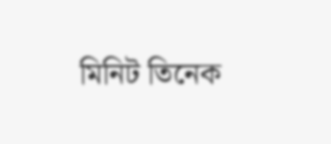মিনিট তিনেক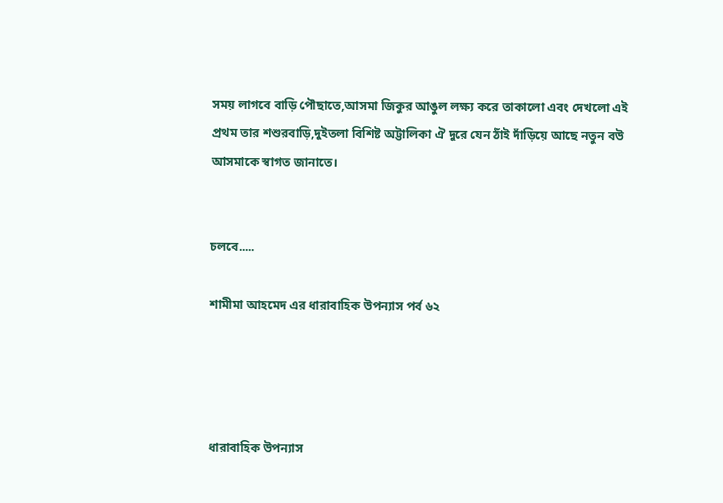সময় লাগবে বাড়ি পৌছাতে,আসমা জিকুর আঙুল লক্ষ্য করে তাকালো এবং দেখলো এই প্রথম তার শশুরবাড়ি,দুইতলা বিশিষ্ট অট্টালিকা ঐ দুরে যেন ঠাঁই দাঁড়িয়ে আছে নতুন বউ আসমাকে স্বাগত জানাতে।


চলবে.....

শামীমা আহমেদ এর ধারাবাহিক উপন্যাস পর্ব ৬২




ধারাবাহিক উপন্যাস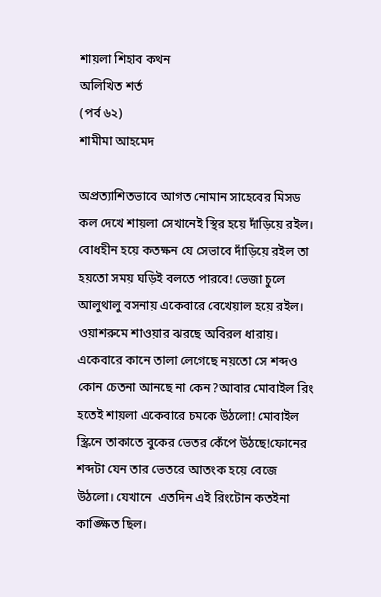শায়লা শিহাব কথন
অলিখিত শর্ত
(পর্ব ৬২)
শামীমা আহমেদ

অপ্রত্যাশিতভাবে আগত নোমান সাহেবের মিসড কল দেখে শায়লা সেখানেই স্থির হয়ে দাঁড়িয়ে রইল। বোধহীন হয়ে কতক্ষন যে সেভাবে দাঁড়িয়ে রইল তা হয়তো সময় ঘড়িই বলতে পারবে! ভেজা চুলে আলুথালু বসনায় একেবারে বেখেয়াল হয়ে রইল। ওয়াশরুমে শাওয়ার ঝরছে অবিরল ধারায়। একেবারে কানে তালা লেগেছে নয়তো সে শব্দও কোন চেতনা আনছে না কেন?আবার মোবাইল রিং হতেই শায়লা একেবারে চমকে উঠলো! মোবাইল স্ক্রিনে তাকাতে বুকের ভেতর কেঁপে উঠছে!ফোনের শব্দটা যেন তার ভেতরে আতংক হয়ে বেজে উঠলো। যেখানে  এতদিন এই রিংটোন কতইনা কাঙ্ক্ষিত ছিল।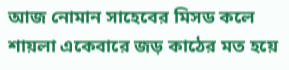আজ নোমান সাহেবের মিসড কলে শায়লা একেবারে জড় কাঠের মত হয়ে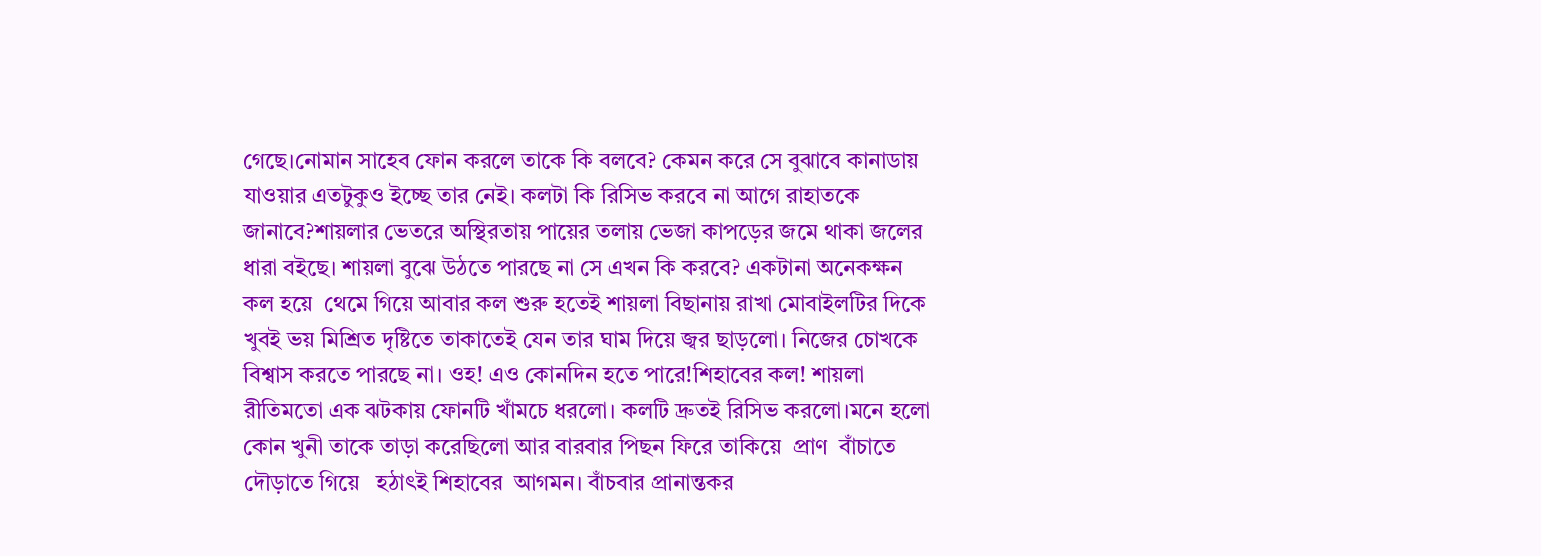গেছে।নোমান সাহেব ফোন করলে তাকে কি বলবে? কেমন করে সে বুঝাবে কানাডায় যাওয়ার এতটুকুও ইচ্ছে তার নেই। কলটা কি রিসিভ করবে না আগে রাহাতকে জানাবে?শায়লার ভেতরে অস্থিরতায় পায়ের তলায় ভেজা কাপড়ের জমে থাকা জলের ধারা বইছে। শায়লা বুঝে উঠতে পারছে না সে এখন কি করবে? একটানা অনেকক্ষন কল হয়ে  থেমে গিয়ে আবার কল শুরু হতেই শায়লা বিছানায় রাখা মোবাইলটির দিকে খুবই ভয় মিশ্রিত দৃষ্টিতে তাকাতেই যেন তার ঘাম দিয়ে জ্বর ছাড়লো। নিজের চোখকে বিশ্বাস করতে পারছে না। ওহ! এও কোনদিন হতে পারে!শিহাবের কল! শায়লা রীতিমতো এক ঝটকায় ফোনটি খাঁমচে ধরলো। কলটি দ্রুতই রিসিভ করলো।মনে হলো কোন খুনী তাকে তাড়া করেছিলো আর বারবার পিছন ফিরে তাকিয়ে  প্রাণ  বাঁচাতে দৌড়াতে গিয়ে   হঠাৎই শিহাবের  আগমন। বাঁচবার প্রানান্তকর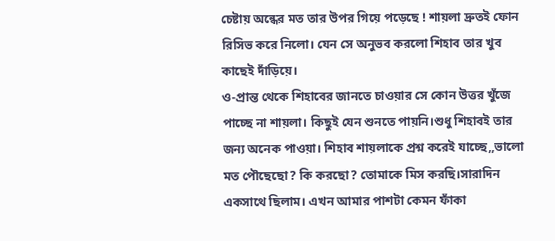চেষ্টায় অন্ধের মত তার উপর গিয়ে পড়েছে ! শায়লা দ্রুতই ফোন রিসিভ করে নিলো। যেন সে অনুভব করলো শিহাব তার খুব কাছেই দাঁড়িয়ে।
ও-প্রান্ত থেকে শিহাবের জানতে চাওয়ার সে কোন উত্তর খুঁজে পাচ্ছে না শায়লা। কিছুই যেন শুনতে পায়নি।শুধু শিহাবই তার জন্য অনেক পাওয়া। শিহাব শায়লাকে প্রশ্ন করেই যাচ্ছে,,ভালো মত পৌছেছো? কি করছো? তোমাকে মিস করছি।সারাদিন একসাথে ছিলাম। এখন আমার পাশটা কেমন ফাঁকা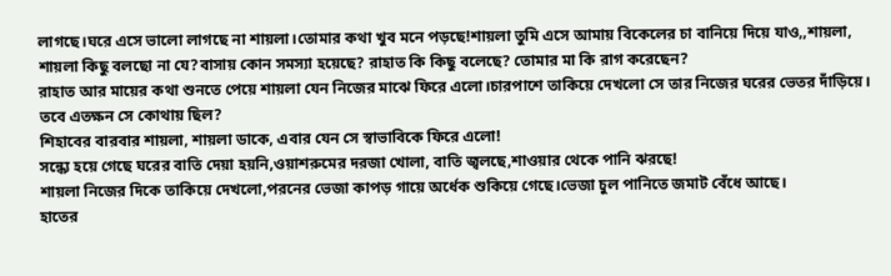লাগছে।ঘরে এসে ভালো লাগছে না শায়লা।তোমার কথা খুব মনে পড়ছে!শায়লা তুমি এসে আমায় বিকেলের চা বানিয়ে দিয়ে যাও,,শায়লা,
শায়লা কিছু বলছো না যে?বাসায় কোন সমস্যা হয়েছে? রাহাত কি কিছু বলেছে? তোমার মা কি রাগ করেছেন?
রাহাত আর মায়ের কথা শুনতে পেয়ে শায়লা যেন নিজের মাঝে ফিরে এলো।চারপাশে তাকিয়ে দেখলো সে তার নিজের ঘরের ভেতর দাঁড়িয়ে। তবে এতক্ষন সে কোথায় ছিল?
শিহাবের বারবার শায়লা, শায়লা ডাকে, এবার যেন সে স্বাভাবিকে ফিরে এলো!
সন্ধ্যে হয়ে গেছে ঘরের বাতি দেয়া হয়নি,ওয়াশরুমের দরজা খোলা, বাতি জ্বলছে,শাওয়ার থেকে পানি ঝরছে!
শায়লা নিজের দিকে তাকিয়ে দেখলো,পরনের ভেজা কাপড় গায়ে অর্ধেক শুকিয়ে গেছে।ভেজা চুল পানিতে জমাট বেঁধে আছে।
হাতের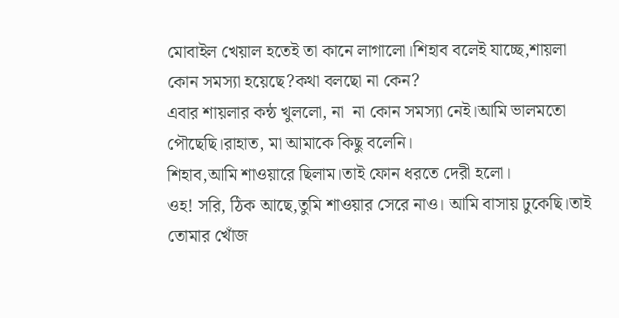মোবাইল খেয়াল হতেই তা কানে লাগালো।শিহাব বলেই যাচ্ছে,শায়লা কোন সমস্যা হয়েছে?কথা বলছো না কেন?
এবার শায়লার কন্ঠ খুললো, না  না কোন সমস্যা নেই।আমি ভালমতো পৌছেছি।রাহাত, মা আমাকে কিছু বলেনি।
শিহাব,আমি শাওয়ারে ছিলাম।তাই ফোন ধরতে দেরী হলো।
ওহ! সরি, ঠিক আছে,তুমি শাওয়ার সেরে নাও। আমি বাসায় ঢুকেছি।তাই তোমার খোঁজ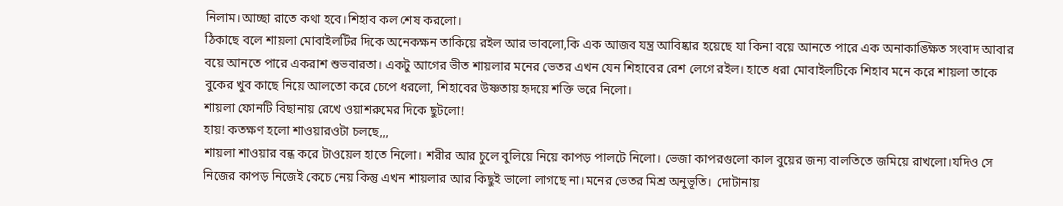নিলাম।আচ্ছা রাতে কথা হবে।শিহাব কল শেষ করলো।
ঠিকাছে বলে শায়লা মোবাইলটির দিকে অনেকক্ষন তাকিয়ে রইল আর ভাবলো,কি এক আজব যন্ত্র আবিষ্কার হয়েছে যা কিনা বয়ে আনতে পারে এক অনাকাঙ্ক্ষিত সংবাদ আবার বয়ে আনতে পারে একরাশ শুভবারতা। একটু আগের ভীত শায়লার মনের ভেতর এখন যেন শিহাবের রেশ লেগে রইল। হাতে ধরা মোবাইলটিকে শিহাব মনে করে শায়লা তাকে বুকের খুব কাছে নিয়ে আলতো করে চেপে ধরলো, শিহাবের উষ্ণতায় হৃদয়ে শক্তি ভরে নিলো।
শায়লা ফোনটি বিছানায় রেখে ওয়াশরুমের দিকে ছুটলো!
হায়! কতক্ষণ হলো শাওয়ারওটা চলছে,,,
শায়লা শাওয়ার বন্ধ করে টাওয়েল হাতে নিলো। শরীর আর চুলে বুলিয়ে নিয়ে কাপড় পালটে নিলো। ভেজা কাপরগুলো কাল বুয়ের জন্য বালতিতে জমিয়ে রাখলো।যদিও সে নিজের কাপড় নিজেই কেচে নেয় কিন্তু এখন শায়লার আর কিছুই ভালো লাগছে না।মনের ভেতর মিশ্র অনুভূতি।  দোটানায়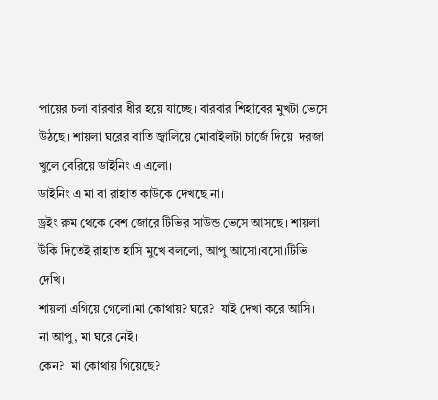পায়ের চলা বারবার ধীর হয়ে যাচ্ছে। বারবার শিহাবের মুখটা ভেসে উঠছে। শায়লা ঘরের বাতি জ্বালিয়ে মোবাইলটা চার্জে দিয়ে  দরজা খুলে বেরিয়ে ডাইনিং এ এলো।
ডাইনিং এ মা বা রাহাত কাউকে দেখছে না।
ড্রইং রুম থেকে বেশ জোরে টিভির সাউন্ড ভেসে আসছে। শায়লা উঁকি দিতেই রাহাত হাসি মুখে বললো, আপু আসো।বসো।টিভি দেখি।
শায়লা এগিয়ে গেলো।মা কোথায়? ঘরে?  যাই দেখা করে আসি।
না আপু, মা ঘরে নেই।
কেন?  মা কোথায় গিয়েছে?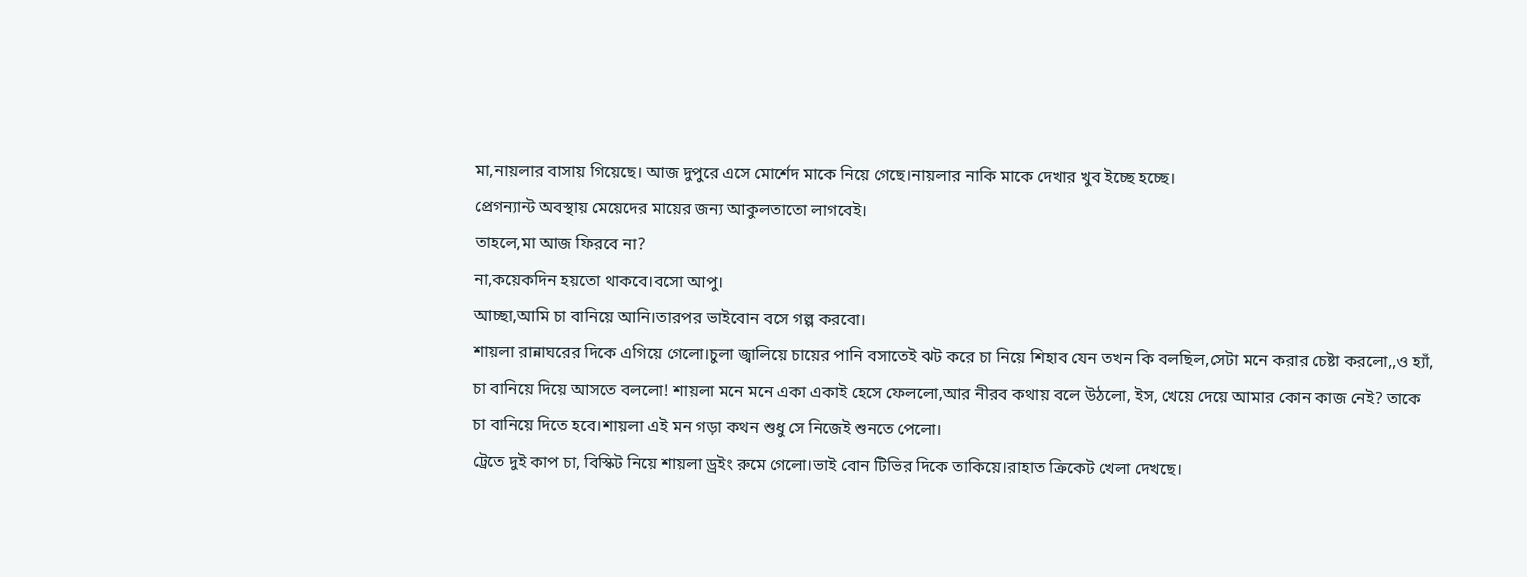মা,নায়লার বাসায় গিয়েছে। আজ দুপুরে এসে মোর্শেদ মাকে নিয়ে গেছে।নায়লার নাকি মাকে দেখার খুব ইচ্ছে হচ্ছে।
প্রেগন্যান্ট অবস্থায় মেয়েদের মায়ের জন্য আকুলতাতো লাগবেই।
তাহলে,মা আজ ফিরবে না?
না,কয়েকদিন হয়তো থাকবে।বসো আপু।
আচ্ছা,আমি চা বানিয়ে আনি।তারপর ভাইবোন বসে গল্প করবো।
শায়লা রান্নাঘরের দিকে এগিয়ে গেলো।চুলা জ্বালিয়ে চায়ের পানি বসাতেই ঝট করে চা নিয়ে শিহাব যেন তখন কি বলছিল,সেটা মনে করার চেষ্টা করলো,,ও হ্যাঁ, চা বানিয়ে দিয়ে আসতে বললো! শায়লা মনে মনে একা একাই হেসে ফেললো,আর নীরব কথায় বলে উঠলো, ইস, খেয়ে দেয়ে আমার কোন কাজ নেই? তাকে চা বানিয়ে দিতে হবে।শায়লা এই মন গড়া কথন শুধু সে নিজেই শুনতে পেলো।
ট্রেতে দুই কাপ চা, বিস্কিট নিয়ে শায়লা ড্রইং রুমে গেলো।ভাই বোন টিভির দিকে তাকিয়ে।রাহাত ক্রিকেট খেলা দেখছে।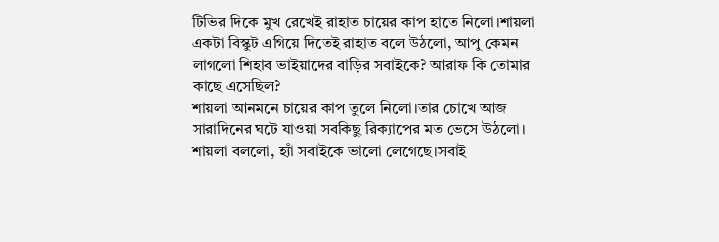টিভির দিকে মুখ রেখেই রাহাত চায়ের কাপ হাতে নিলো।শায়লা একটা বিস্কুট এগিয়ে দিতেই রাহাত বলে উঠলো, আপু কেমন লাগলো শিহাব ভাইয়াদের বাড়ির সবাইকে? আরাফ কি তোমার কাছে এসেছিল?
শায়লা আনমনে চায়ের কাপ তুলে নিলো।তার চোখে আজ সারাদিনের ঘটে যাওয়া সবকিছু রিক্যাপের মত ভেসে উঠলো।
শায়লা বললো, হ্যাঁ সবাইকে ভালো লেগেছে।সবাই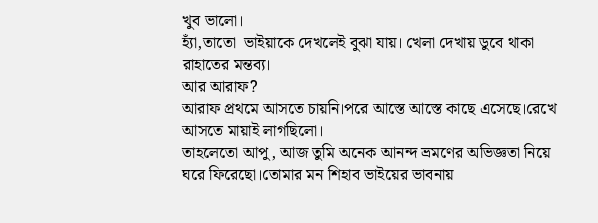খুব ভালো।
হ্যাঁ,তাতো  ভাইয়াকে দেখলেই বুঝা যায়। খেলা দেখায় ডুবে থাকা রাহাতের মন্তব্য।
আর আরাফ?
আরাফ প্রথমে আসতে চায়নি।পরে আস্তে আস্তে কাছে এসেছে।রেখে আসতে মায়াই লাগছিলো।
তাহলেতো আপু, আজ তুমি অনেক আনন্দ ভ্রমণের অভিজ্ঞতা নিয়ে ঘরে ফিরেছো।তোমার মন শিহাব ভাইয়ের ভাবনায়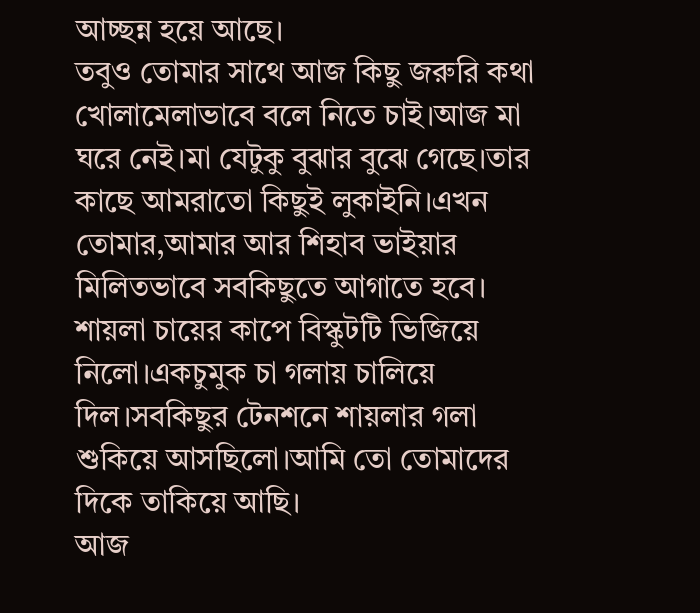আচ্ছন্ন হয়ে আছে।
তবুও তোমার সাথে আজ কিছু জরুরি কথা খোলামেলাভাবে বলে নিতে চাই।আজ মা ঘরে নেই।মা যেটুকু বুঝার বুঝে গেছে।তার কাছে আমরাতো কিছুই লুকাইনি।এখন তোমার,আমার আর শিহাব ভাইয়ার মিলিতভাবে সবকিছুতে আগাতে হবে।
শায়লা চায়ের কাপে বিস্কুটটি ভিজিয়ে নিলো।একচুমুক চা গলায় চালিয়ে দিল।সবকিছুর টেনশনে শায়লার গলা শুকিয়ে আসছিলো।আমি তো তোমাদের দিকে তাকিয়ে আছি।
আজ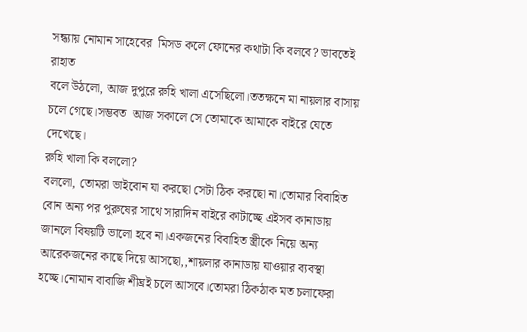সন্ধ্যায় নোমান সাহেবের  মিসড কলে ফোনের কথাটা কি বলবে? ভাবতেই রাহাত
বলে উঠলো, আজ দুপুরে রুহি খালা এসেছিলো।ততক্ষনে মা নায়লার বাসায় চলে গেছে।সম্ভবত  আজ সকালে সে তোমাকে আমাকে বাইরে যেতে দেখেছে।
রুহি খালা কি বললো?
বললো, তোমরা ভাইবোন যা করছো সেটা ঠিক করছো না।তোমার বিবাহিত বোন অন্য পর পুরুষের সাথে সারাদিন বাইরে কাটাচ্ছে এইসব কানাডায় জানলে বিষয়টি ভালো হবে না।একজনের বিবাহিত স্ত্রীকে নিয়ে অন্য আরেকজনের কাছে দিয়ে আসছো,,শায়লার কানাডায় যাওয়ার ব্যবস্থা হচ্ছে।নোমান বাবাজি শীঘ্রই চলে আসবে।তোমরা ঠিকঠাক মত চলাফেরা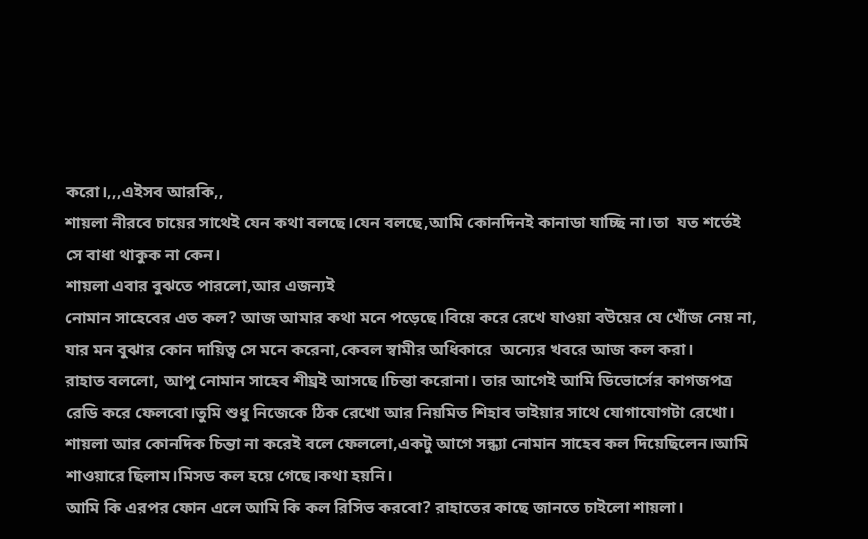করো।,,,এইসব আরকি,,
শায়লা নীরবে চায়ের সাথেই যেন কথা বলছে।যেন বলছে,আমি কোনদিনই কানাডা যাচ্ছি না।তা  যত শর্তেই সে বাধা থাকুক না কেন।
শায়লা এবার বুঝতে পারলো,আর এজন্যই
নোমান সাহেবের এত কল? আজ আমার কথা মনে পড়েছে।বিয়ে করে রেখে যাওয়া বউয়ের যে খোঁজ নেয় না, যার মন বুঝার কোন দায়িত্ব সে মনে করেনা,কেবল স্বামীর অধিকারে  অন্যের খবরে আজ কল করা।
রাহাত বললো, আপু নোমান সাহেব শীঘ্রই আসছে।চিন্তা করোনা। তার আগেই আমি ডিভোর্সের কাগজপত্র রেডি করে ফেলবো।তুমি শুধু নিজেকে ঠিক রেখো আর নিয়মিত শিহাব ভাইয়ার সাথে যোগাযোগটা রেখো।
শায়লা আর কোনদিক চিন্তা না করেই বলে ফেললো,একটু আগে সন্ধ্যা নোমান সাহেব কল দিয়েছিলেন।আমি শাওয়ারে ছিলাম।মিসড কল হয়ে গেছে।কথা হয়নি।
আমি কি এরপর ফোন এলে আমি কি কল রিসিভ করবো? রাহাতের কাছে জানতে চাইলো শায়লা।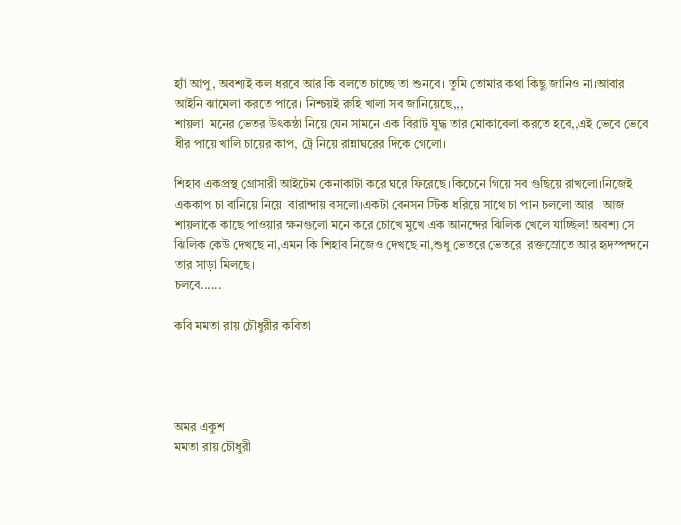হ্যাঁ আপু, অবশ্যই কল ধরবে আর কি বলতে চাচ্ছে তা শুনবে। তুমি তোমার কথা কিছু জানিও না।আবার আইনি ঝামেলা করতে পারে। নিশ্চয়ই রুহি খালা সব জানিয়েছে,,,
শায়লা  মনের ভেতর উৎকন্ঠা নিয়ে যেন সামনে এক বিরাট যুদ্ধ তার মোকাবেলা করতে হবে,,এই ভেবে ভেবে  ধীর পায়ে খালি চায়ের কাপ, ট্রে নিয়ে রান্নাঘরের দিকে গেলো।

শিহাব একপ্রস্থ গ্রোসারী আইটেম কেনাকাটা করে ঘরে ফিরেছে।কিচেনে গিয়ে সব গুছিয়ে রাখলো।নিজেই এককাপ চা বানিয়ে নিয়ে  বারান্দায় বসলো।একটা বেনসন স্টিক ধরিয়ে সাথে চা পান চললো আর   আজ শায়লাকে কাছে পাওয়ার ক্ষনগুলো মনে করে চোখে মুখে এক আনন্দের ঝিলিক খেলে যাচ্ছিল! অবশ্য সে ঝিলিক কেউ দেখছে না,এমন কি শিহাব নিজেও দেখছে না,শুধু ভেতরে ভেতরে  রক্তস্রোতে আর হৃদস্পন্দনে তার সাড়া মিলছে।
চলবে......

কবি মমতা রায় চৌধুরীর কবিতা




অমর একুশ
মমতা রায় চৌধুরী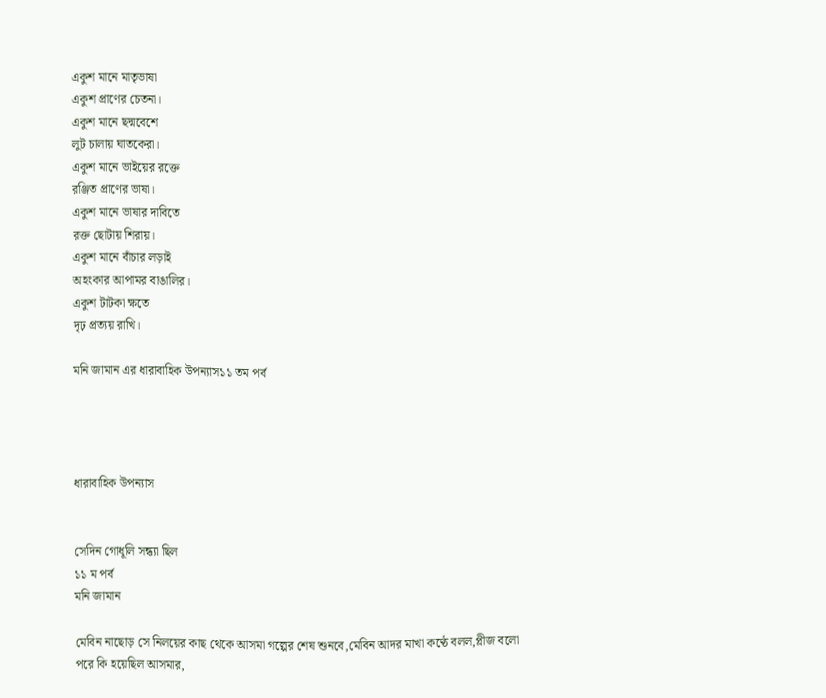একুশ মানে মাতৃভাষা
একুশ প্রাণের চেতনা।
একুশ মানে ছদ্মবেশে
লুট চালায় ঘাতকেরা।
একুশ মানে ভাইয়ের রক্তে
রঞ্জিত প্রাণের ভাষা।
একুশ মানে ভাষার দাবিতে
রক্ত ছোটায় শিরায়।
একুশ মানে বাঁচার লড়াই
অহংকার আপামর বাঙালির।
একুশ টাটকা ক্ষতে
দৃঢ় প্রত্যয় রাখি।

মনি জামান এর ধারাবাহিক উপন্যাস১১ তম পর্ব




ধারাবাহিক উপন্যাস


সেদিন গোধূলি সন্ধ্যা ছিল
১১ ম পর্ব
মনি জামান

মেবিন নাছোড় সে নিলয়ের কাছ থেকে আসমা গল্পের শেষ শুনবে,মেবিন আদর মাখা কণ্ঠে বলল,প্লীজ বলো পরে কি হয়েছিল আসমার,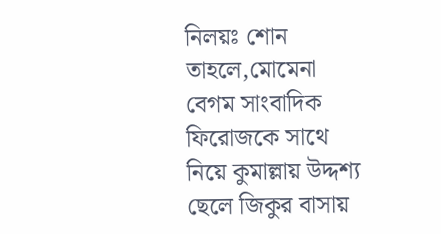নিলয়ঃ শোন তাহলে,মোমেনা বেগম সাংবাদিক ফিরোজকে সাথে নিয়ে কুমাল্লায় উদ্দশ্য ছেলে জিকুর বাসায়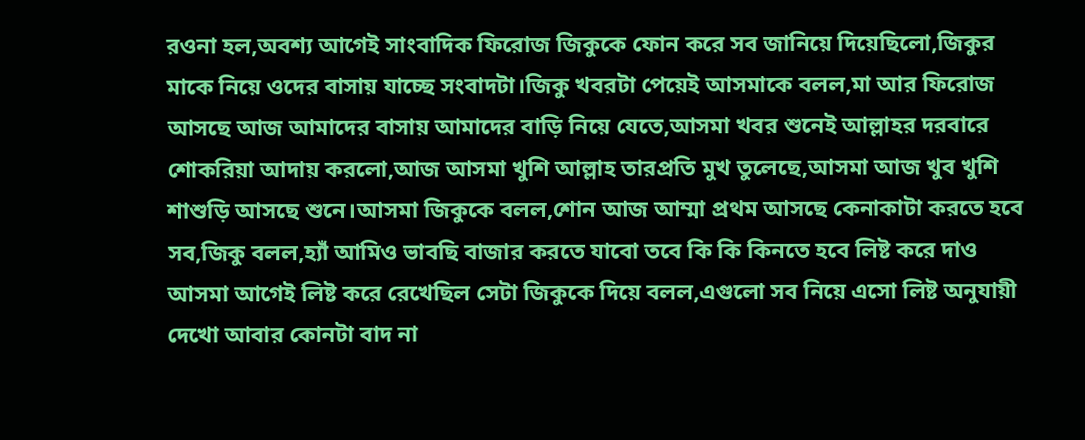রওনা হল,অবশ্য আগেই সাংবাদিক ফিরোজ জিকুকে ফোন করে সব জানিয়ে দিয়েছিলো,জিকুর মাকে নিয়ে ওদের বাসায় যাচ্ছে সংবাদটা।জিকু খবরটা পেয়েই আসমাকে বলল,মা আর ফিরোজ আসছে আজ আমাদের বাসায় আমাদের বাড়ি নিয়ে যেতে,আসমা খবর শুনেই আল্লাহর দরবারে শোকরিয়া আদায় করলো,আজ আসমা খুশি আল্লাহ তারপ্রতি মুখ তুলেছে,আসমা আজ খুব খুশি শাশুড়ি আসছে শুনে।আসমা জিকুকে বলল,শোন আজ আম্মা প্রথম আসছে কেনাকাটা করতে হবে সব,জিকু বলল,হ্যাঁ আমিও ভাবছি বাজার করতে যাবো তবে কি কি কিনতে হবে লিষ্ট করে দাও আসমা আগেই লিষ্ট করে রেখেছিল সেটা জিকুকে দিয়ে বলল,এগুলো সব নিয়ে এসো লিষ্ট অনুযায়ী দেখো আবার কোনটা বাদ না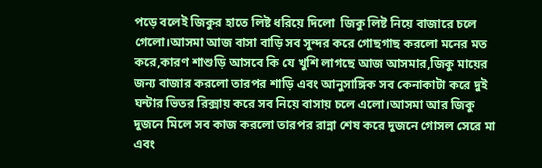পড়ে বলেই জিকুর হাতে লিষ্ট ধরিয়ে দিলো  জিকু লিষ্ট নিয়ে বাজারে চলে গেলো।আসমা আজ বাসা বাড়ি সব সুন্দর করে গোছগাছ করলো মনের মত করে,কারণ শাশুড়ি আসবে কি যে খুশি লাগছে আজ আসমার,জিকু মায়ের জন্য বাজার করলো তারপর শাড়ি এবং আনুসাঙ্গিক সব কেনাকাটা করে দুই ঘন্টার ভিতর রিক্সায় করে সব নিয়ে বাসায় চলে এলো।আসমা আর জিকু দুজনে মিলে সব কাজ করলো তারপর রান্না শেষ করে দুজনে গোসল সেরে মা এবং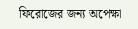ফিরোজের জন্য অপেক্ষা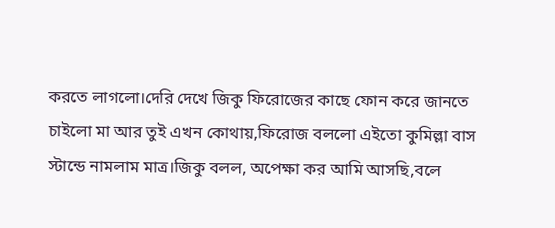করতে লাগলো।দেরি দেখে জিকু ফিরোজের কাছে ফোন করে জানতে চাইলো মা আর তুই এখন কোথায়,ফিরোজ বললো এইতো কুমিল্লা বাস স্টান্ডে নামলাম মাত্র।জিকু বলল, অপেক্ষা কর আমি আসছি,বলে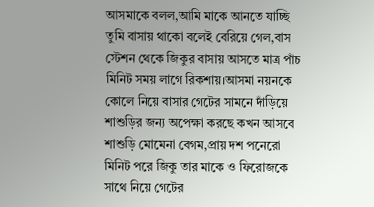আসমাকে বলল,আমি মাকে আনতে যাচ্ছি তুমি বাসায় থাকো বলেই বেরিয়ে গেল,বাস স্টেশন থেকে জিকুর বাসায় আসতে মাত্র পাঁচ মিনিট সময় লাগে রিকশায়।আসমা নয়নকে কোলে নিয়ে বাসার গেটের সামনে দাঁড়িয়ে শাশুড়ির জন্য অপেক্ষা করছে কখন আসবে শাশুড়ি মোমেনা বেগম,প্রায় দশ পনেরো মিনিট পরে জিকু তার মাকে ও ফিরোজকে সাথে নিয়ে গেটের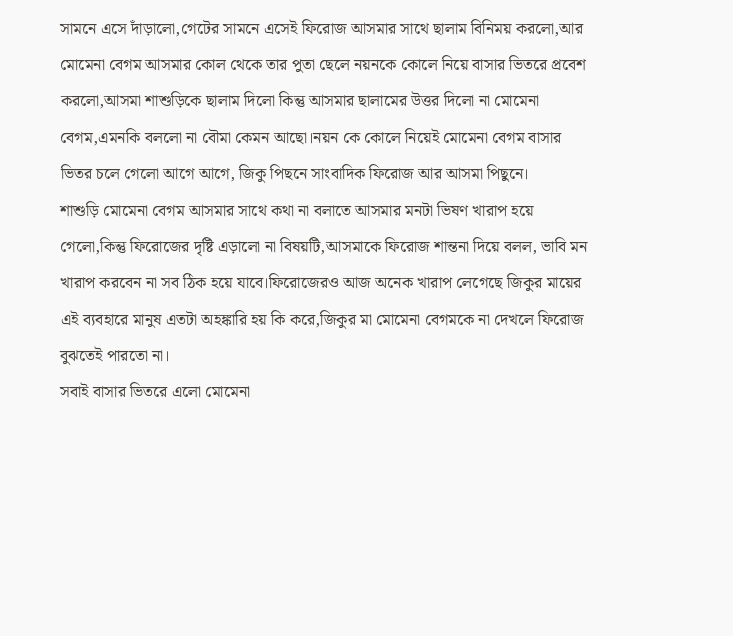সামনে এসে দাঁড়ালো,গেটের সামনে এসেই ফিরোজ আসমার সাথে ছালাম বিনিময় করলো,আর মোমেনা বেগম আসমার কোল থেকে তার পুতা ছেলে নয়নকে কোলে নিয়ে বাসার ভিতরে প্রবেশ করলো,আসমা শাশুড়িকে ছালাম দিলো কিন্তু আসমার ছালামের উত্তর দিলো না মোমেনা বেগম,এমনকি বললো না বৌমা কেমন আছো।নয়ন কে কোলে নিয়েই মোমেনা বেগম বাসার ভিতর চলে গেলো আগে আগে, জিকু পিছনে সাংবাদিক ফিরোজ আর আসমা পিছুনে।
শাশুড়ি মোমেনা বেগম আসমার সাথে কথা না বলাতে আসমার মনটা ভিষণ খারাপ হয়ে গেলো,কিন্তু ফিরোজের দৃষ্টি এড়ালো না বিষয়টি,আসমাকে ফিরোজ শান্তনা দিয়ে বলল, ভাবি মন খারাপ করবেন না সব ঠিক হয়ে যাবে।ফিরোজেরও আজ অনেক খারাপ লেগেছে জিকুর মায়ের এই ব্যবহারে মানুষ এতটা অহঙ্কারি হয় কি করে,জিকুর মা মোমেনা বেগমকে না দেখলে ফিরোজ বুঝতেই পারতো না।
সবাই বাসার ভিতরে এলো মোমেনা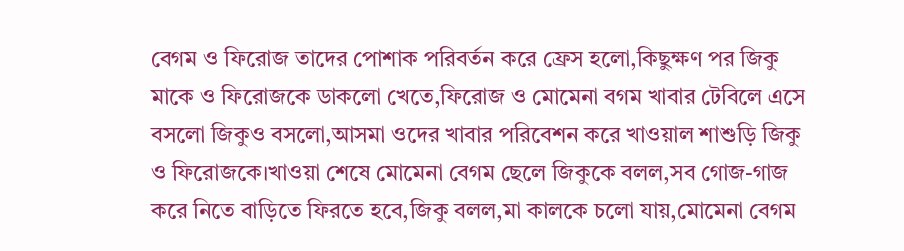বেগম ও ফিরোজ তাদের পোশাক পরিবর্তন করে ফ্রেস হলো,কিছুক্ষণ পর জিকু মাকে ও ফিরোজকে ডাকলো খেতে,ফিরোজ ও মোমেনা বগম খাবার টেবিলে এসে বসলো জিকুও বসলো,আসমা ওদের খাবার পরিবেশন করে খাওয়াল শাশুড়ি জিকু ও ফিরোজকে।খাওয়া শেষে মোমেনা বেগম ছেলে জিকুকে বলল,সব গোজ-গাজ করে নিতে বাড়িতে ফিরতে হবে,জিকু বলল,মা কালকে চলো যায়,মোমেনা বেগম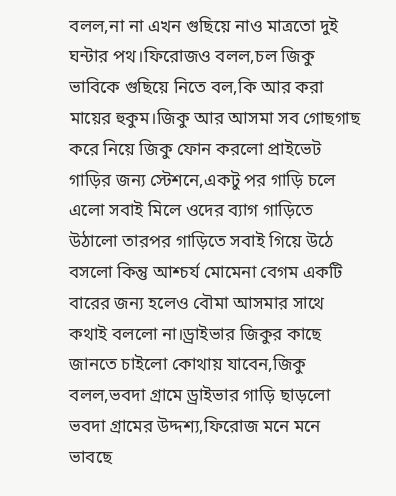বলল,না না এখন গুছিয়ে নাও মাত্রতো দুই ঘন্টার পথ।ফিরোজও বলল,চল জিকু ভাবিকে গুছিয়ে নিতে বল,কি আর করা মায়ের হুকুম।জিকু আর আসমা সব গোছগাছ করে নিয়ে জিকু ফোন করলো প্রাইভেট গাড়ির জন্য স্টেশনে,একটু পর গাড়ি চলে এলো সবাই মিলে ওদের ব্যাগ গাড়িতে উঠালো তারপর গাড়িতে সবাই গিয়ে উঠে বসলো কিন্তু আশ্চর্য মোমেনা বেগম একটি বারের জন্য হলেও বৌমা আসমার সাথে কথাই বললো না।ড্রাইভার জিকুর কাছে জানতে চাইলো কোথায় যাবেন,জিকু বলল,ভবদা গ্রামে ড্রাইভার গাড়ি ছাড়লো  ভবদা গ্রামের উদ্দশ্য,ফিরোজ মনে মনে ভাবছে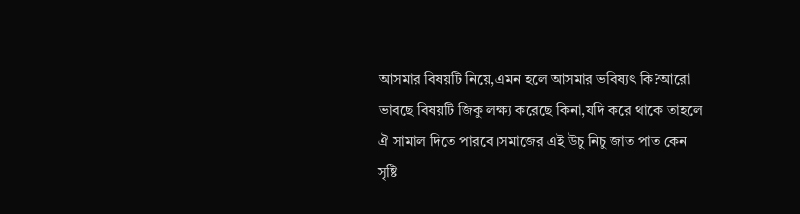আসমার বিষয়টি নিয়ে,এমন হলে আসমার ভবিষ্যৎ কি?আরো ভাবছে বিষয়টি জিকু লক্ষ্য করেছে কিনা,যদি করে থাকে তাহলে ঐ সামাল দিতে পারবে।সমাজের এই উচু নিচু জাত পাত কেন সৃষ্টি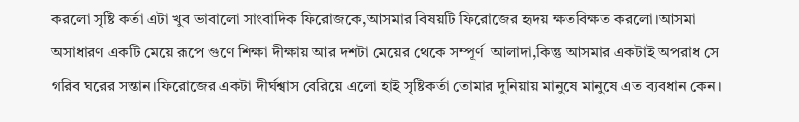করলো সৃষ্টি কর্তা এটা খুব ভাবালো সাংবাদিক ফিরোজকে,আসমার বিষয়টি ফিরোজের হৃদয় ক্ষতবিক্ষত করলো।আসমা অসাধারণ একটি মেয়ে রূপে গুণে শিক্ষা দীক্ষায় আর দশটা মেয়ের থেকে সম্পূর্ণ  আলাদা,কিন্তু আসমার একটাই অপরাধ সে গরিব ঘরের সন্তান।ফিরোজের একটা দীর্ঘশ্বাস বেরিয়ে এলো হাই সৃষ্টিকর্তা তোমার দুনিয়ায় মানুষে মানুষে এত ব্যবধান কেন।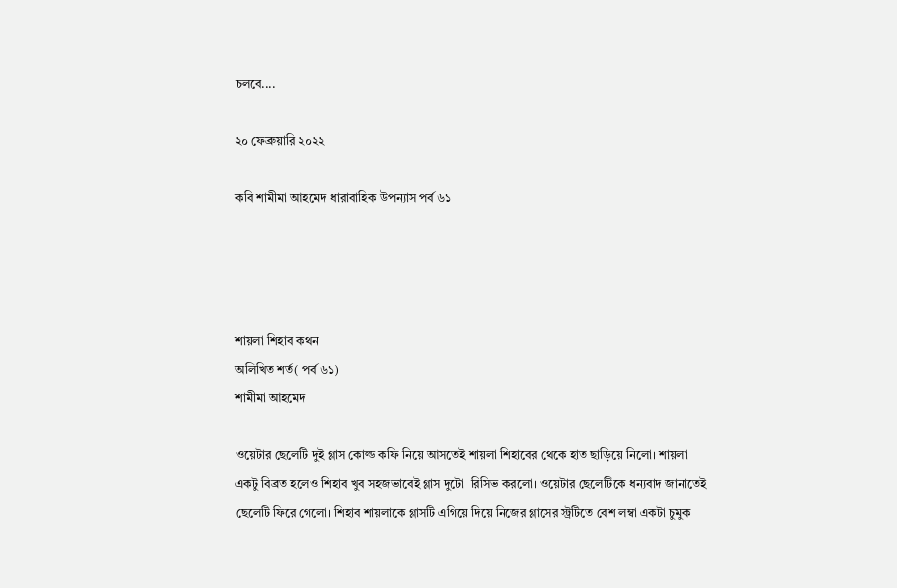চলবে....

২০ ফেব্রুয়ারি ২০২২

কবি শামীমা আহমেদ ধারাবাহিক উপন্যাস পর্ব ৬১




শায়লা শিহাব কথন
অলিখিত শর্ত( পর্ব ৬১)
শামীমা আহমেদ

ওয়েটার ছেলেটি দুই গ্লাস কোল্ড কফি নিয়ে আসতেই শায়লা শিহাবের থেকে হাত ছাড়িয়ে নিলো। শায়লা একটু বিব্রত হলেও শিহাব খুব সহজভাবেই গ্লাস দুটো  রিসিভ করলো। ওয়েটার ছেলেটিকে ধন্যবাদ জানাতেই  ছেলেটি ফিরে গেলো। শিহাব শায়লাকে গ্লাসটি এগিয়ে দিয়ে নিজের গ্লাসের স্ট্রটিতে বেশ লম্বা একটা চুমুক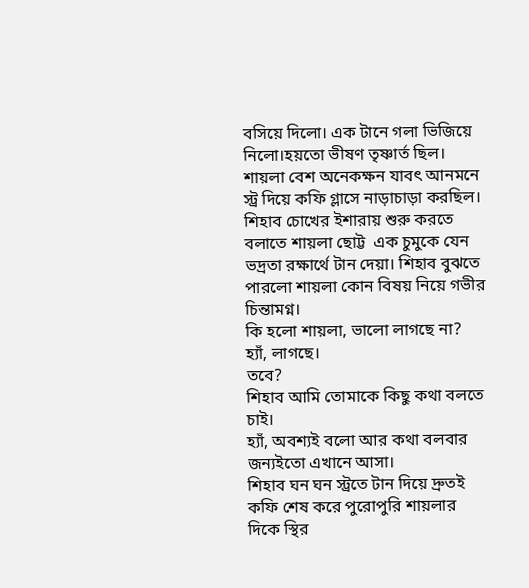বসিয়ে দিলো। এক টানে গলা ভিজিয়ে নিলো।হয়তো ভীষণ তৃষ্ণার্ত ছিল। শায়লা বেশ অনেকক্ষন যাবৎ আনমনে স্ট্র দিয়ে কফি গ্লাসে নাড়াচাড়া করছিল। শিহাব চোখের ইশারায় শুরু করতে বলাতে শায়লা ছোট্ট  এক চুমুকে যেন ভদ্রতা রক্ষার্থে টান দেয়া। শিহাব বুঝতে পারলো শায়লা কোন বিষয় নিয়ে গভীর চিন্তামগ্ন।
কি হলো শায়লা, ভালো লাগছে না?
হ্যাঁ, লাগছে।
তবে?
শিহাব আমি তোমাকে কিছু কথা বলতে চাই।
হ্যাঁ, অবশ্যই বলো আর কথা বলবার জন্যইতো এখানে আসা।
শিহাব ঘন ঘন স্ট্রতে টান দিয়ে দ্রুতই কফি শেষ করে পুরোপুরি শায়লার দিকে স্থির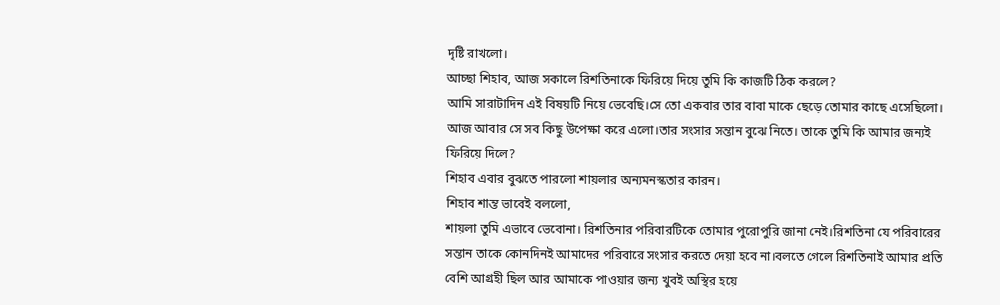দৃষ্টি রাখলো।
আচ্ছা শিহাব, আজ সকালে রিশতিনাকে ফিরিয়ে দিয়ে তুমি কি কাজটি ঠিক করলে?
আমি সারাটাদিন এই বিষয়টি নিয়ে ভেবেছি।সে তো একবার তার বাবা মাকে ছেড়ে তোমার কাছে এসেছিলো। আজ আবার সে সব কিছু উপেক্ষা করে এলো।তার সংসার সন্তান বুঝে নিতে। তাকে তুমি কি আমার জন্যই ফিরিয়ে দিলে?
শিহাব এবার বুঝতে পারলো শায়লার অন্যমনস্কতার কারন।
শিহাব শান্ত ভাবেই বললো,
শায়লা তুমি এভাবে ভেবোনা। রিশতিনার পরিবারটিকে তোমার পুরোপুরি জানা নেই।রিশতিনা যে পরিবারের সন্তান তাকে কোনদিনই আমাদের পরিবারে সংসার করতে দেয়া হবে না।বলতে গেলে রিশতিনাই আমার প্রতি বেশি আগ্রহী ছিল আর আমাকে পাওয়ার জন্য খুবই অস্থির হয়ে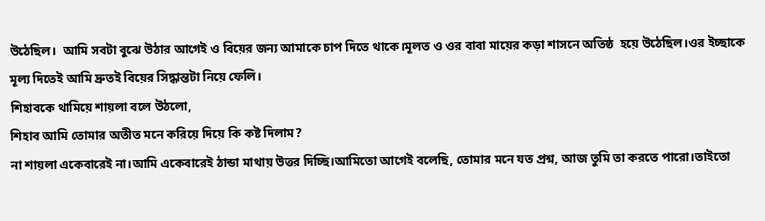উঠেছিল।  আমি সবটা বুঝে উঠার আগেই ও বিয়ের জন্য আমাকে চাপ দিতে থাকে।মূলত ও ওর বাবা মায়ের কড়া শাসনে অতিষ্ঠ  হয়ে উঠেছিল।ওর ইচ্ছাকে মূল্য দিতেই আমি দ্রুতই বিয়ের সিদ্ধান্তটা নিয়ে ফেলি।
শিহাবকে থামিয়ে শায়লা বলে উঠলো,
শিহাব আমি তোমার অতীত মনে করিয়ে দিয়ে কি কষ্ট দিলাম?
না শায়লা একেবারেই না।আমি একেবারেই ঠান্ডা মাথায় উত্তর দিচ্ছি।আমিতো আগেই বলেছি, তোমার মনে যত প্রশ্ন, আজ তুমি তা কর‍তে পারো।তাইতো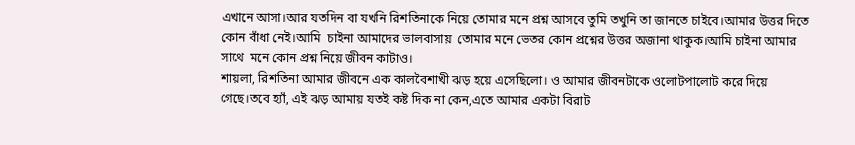এখানে আসা।আর যতদিন বা যখনি রিশতিনাকে নিয়ে তোমার মনে প্রশ্ন আসবে তুমি তখুনি তা জানতে চাইবে।আমার উত্তর দিতে কোন বাঁধা নেই।আমি  চাইনা আমাদের ভালবাসায়  তোমার মনে ভেতর কোন প্রশ্নের উত্তর অজানা থাকুক।আমি চাইনা আমার সাথে  মনে কোন প্রশ্ন নিয়ে জীবন কাটাও।
শায়লা, রিশতিনা আমার জীবনে এক কালবৈশাখী ঝড় হয়ে এসেছিলো। ও আমার জীবনটাকে ওলোটপালোট করে দিয়ে গেছে।তবে হ্যাঁ, এই ঝড় আমায় যতই কষ্ট দিক না কেন,এতে আমার একটা বিরাট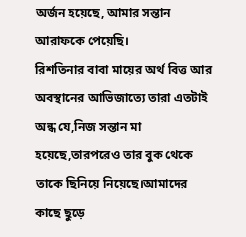অর্জন হয়েছে, আমার সন্তান আরাফকে পেয়েছি।
রিশতিনার বাবা মায়ের অর্থ বিত্ত আর অবস্থানের আভিজাত্যে তারা এতটাই অন্ধ যে,নিজ সন্তান মা হয়েছে,তারপরেও তার বুক থেকে তাকে ছিনিয়ে নিয়েছে।আমাদের কাছে ছুড়ে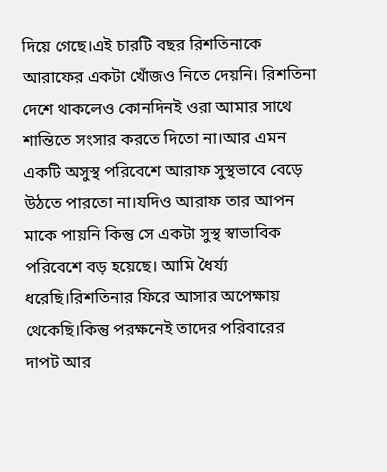দিয়ে গেছে।এই চারটি বছর রিশতিনাকে আরাফের একটা খোঁজও নিতে দেয়নি। রিশতিনা দেশে থাকলেও কোনদিনই ওরা আমার সাথে শান্তিতে সংসার করতে দিতো না।আর এমন একটি অসুস্থ পরিবেশে আরাফ সুস্থভাবে বেড়ে উঠতে পারতো না।যদিও আরাফ তার আপন মাকে পায়নি কিন্তু সে একটা সুস্থ স্বাভাবিক পরিবেশে বড় হয়েছে। আমি ধৈর্য্য  ধরেছি।রিশতিনার ফিরে আসার অপেক্ষায় থেকেছি।কিন্তু পরক্ষনেই তাদের পরিবারের দাপট আর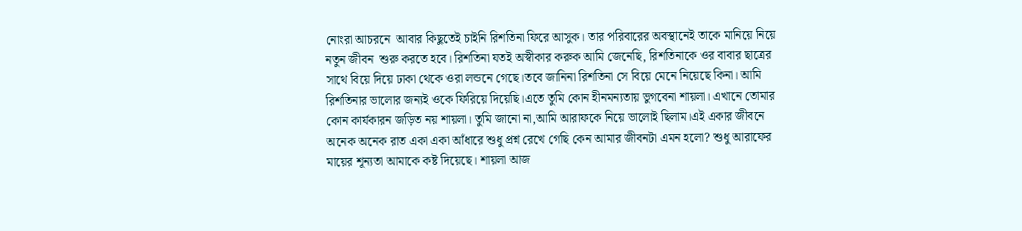নোংরা আচরনে  আবার কিছুতেই চাইনি রিশতিনা ফিরে আসুক। তার পরিবারের অবস্থানেই তাকে মানিয়ে নিয়ে নতুন জীবন  শুরু করতে হবে। রিশতিনা যতই অস্বীকার করুক আমি জেনেছি, রিশতিনাকে ওর বাবার ছাত্রের সাথে বিয়ে দিয়ে ঢাকা থেকে ওরা লন্ডনে গেছে।তবে জানিনা রিশতিনা সে বিয়ে মেনে নিয়েছে কিনা। আমি  রিশতিনার ভালোর জন্যই ওকে ফিরিয়ে দিয়েছি।এতে তুমি কোন হীনমন্যতায় ভুগবেনা শায়লা। এখানে তোমার কোন কার্যকারন জড়িত নয় শায়লা। তুমি জানো না,আমি আরাফকে নিয়ে ভালোই ছিলাম।এই একার জীবনে অনেক অনেক রাত একা একা আঁধারে শুধু প্রশ্ন রেখে গেছি কেন আমার জীবনটা এমন হলো? শুধু আরাফের মায়ের শূন্যতা আমাকে কষ্ট দিয়েছে। শায়লা আজ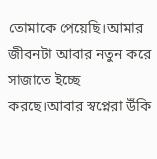তোমাকে পেয়েছি।আমার জীবনটা আবার নতুন করে সাজাতে ইচ্ছে করছে।আবার স্বপ্নেরা উঁকি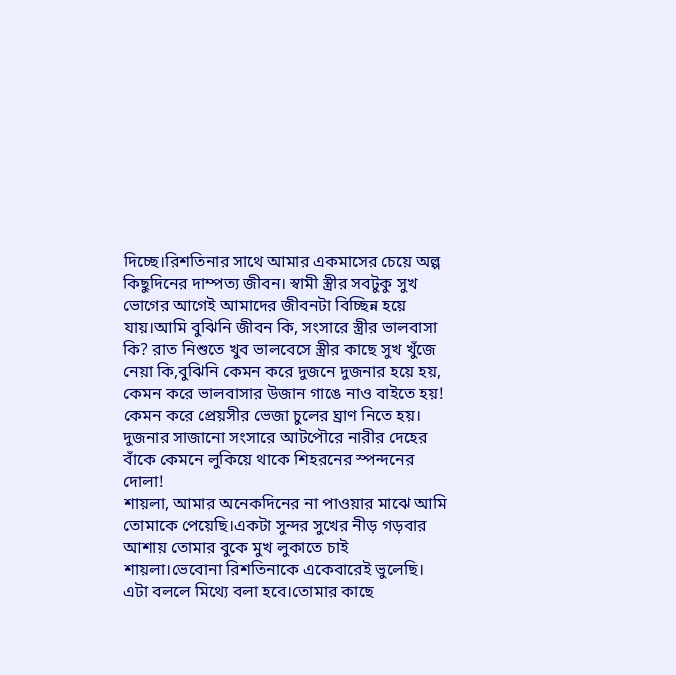দিচ্ছে।রিশতিনার সাথে আমার একমাসের চেয়ে অল্প কিছুদিনের দাম্পত্য জীবন। স্বামী স্ত্রীর সবটুকু সুখ ভোগের আগেই আমাদের জীবনটা বিচ্ছিন্ন হয়ে যায়।আমি বুঝিনি জীবন কি, সংসারে স্ত্রীর ভালবাসা কি? রাত নিশুতে খুব ভালবেসে স্ত্রীর কাছে সুখ খুঁজে নেয়া কি,বুঝিনি কেমন করে দুজনে দুজনার হয়ে হয়, কেমন করে ভালবাসার উজান গাঙে নাও বাইতে হয়! কেমন করে প্রেয়সীর ভেজা চুলের ঘ্রাণ নিতে হয়। দুজনার সাজানো সংসারে আটপৌরে নারীর দেহের বাঁকে কেমনে লুকিয়ে থাকে শিহরনের স্পন্দনের দোলা!
শায়লা, আমার অনেকদিনের না পাওয়ার মাঝে আমি তোমাকে পেয়েছি।একটা সুন্দর সুখের নীড় গড়বার আশায় তোমার বুকে মুখ লুকাতে চাই শায়লা।ভেবোনা রিশতিনাকে একেবারেই ভুলেছি। এটা বললে মিথ্যে বলা হবে।তোমার কাছে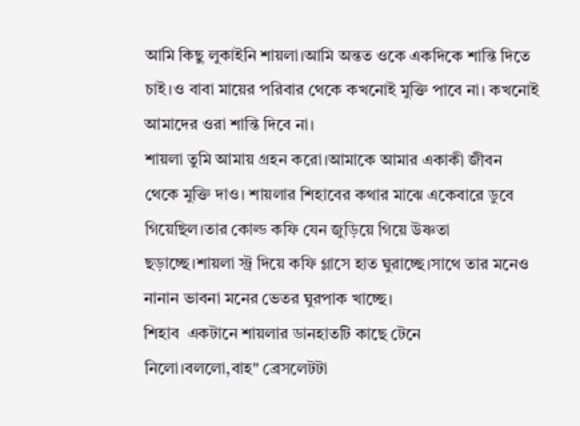আমি কিছু লুকাইনি শায়লা।আমি অন্তত ওকে একদিকে শান্তি দিতে চাই।ও বাবা মায়ের পরিবার থেকে কখনোই মুক্তি পাবে না। কখনোই আমাদের ওরা শান্তি দিবে না।
শায়লা তুমি আমায় গ্রহন করো।আমাকে আমার একাকী জীবন থেকে মুক্তি দাও। শায়লার শিহাবের কথার মাঝে একেবারে ডুবে গিয়েছিল।তার কোল্ড কফি যেন জুড়িয়ে গিয়ে উষ্ণতা ছড়াচ্ছে।শায়লা স্ট্র দিয়ে কফি গ্লাসে হাত ঘুরাচ্ছে।সাথে তার মনেও নানান ভাবনা মনের ভেতর ঘুরপাক খাচ্ছে।
শিহাব  একটানে শায়লার ডানহাতটি কাছে টেনে নিলো।বললো,বাহ" ব্রেসলেটটা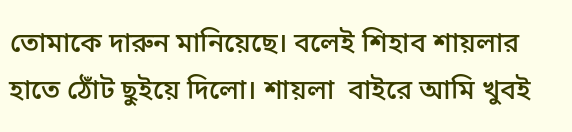তোমাকে দারুন মানিয়েছে। বলেই শিহাব শায়লার হাতে ঠোঁট ছুইয়ে দিলো। শায়লা  বাইরে আমি খুবই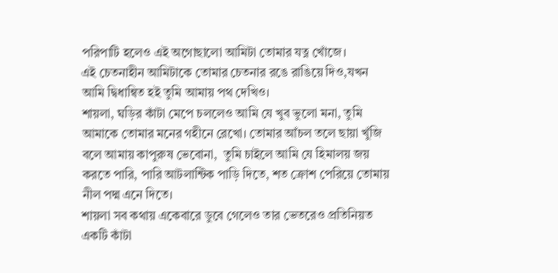পরিপাটি হলেও এই অগোছালো আমিটা তোমার যত্ন খোঁজে।
এই চেতনাহীন আমিটাকে তোমার চেতনার রঙে রাঙিয়ে দিও,যখন আমি দ্বিধান্বিত হই তুমি আমায় পথ দেখিও।
শায়লা, ঘড়ির কাঁটা মেপে চললেও আমি যে খুব ভুলো মনা, তুমি আমাকে তোমার মনের গহীনে রেখো। তোমার আঁচল তলে ছায়া খুঁজি বলে আমায় কাপুরুষ ভেবোনা,  তুমি চাইলে আমি যে হিমালয় জয় করতে পারি, পারি আটলান্টিক পাড়ি দিতে, শত ক্রোশ পেরিয়ে তোমায় নীল পদ্ম এনে দিতে।
শায়লা সব কথায় একেবারে ডুবে গেলেও তার ভেতরেও প্রতিনিয়ত একটি কাঁটা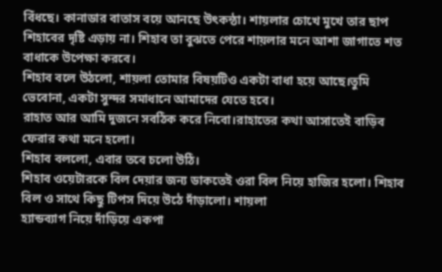বিঁধছে। কানাডার বাতাস বয়ে আনছে উৎকন্ঠা। শায়লার চোখে মুখে তার ছাপ শিহাবের দৃষ্টি এড়ায় না। শিহাব তা বুঝতে পেরে শায়লার মনে আশা জাগাতে শত বাধাকে উপেক্ষা করবে।
শিহাব বলে উঠলো, শায়লা তোমার বিষয়টিও একটা বাধা হয়ে আছে।তুমি ভেবোনা, একটা সুন্দর সমাধানে আমাদের যেতে হবে।
রাহাত আর আমি দুজনে সবঠিক করে নিবো।রাহাতের কথা আসাতেই বাড়িব ফেরার কথা মনে হলো।
শিহাব বললো, এবার তবে চলো উঠি।
শিহাব ওয়েটারকে বিল দেয়ার জন্য ডাকতেই ওরা বিল নিয়ে হাজির হলো। শিহাব বিল ও সাথে কিছু টিপস দিয়ে উঠে দাঁড়ালো। শায়লা
হ্যান্ডব্যাগ নিয়ে দাঁড়িয়ে একপা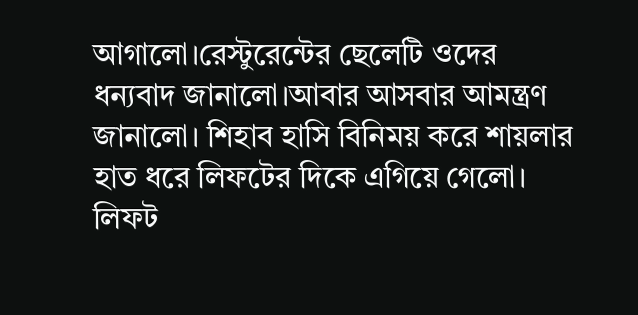আগালো।রেস্টুরেন্টের ছেলেটি ওদের ধন্যবাদ জানালো।আবার আসবার আমন্ত্রণ জানালো। শিহাব হাসি বিনিময় করে শায়লার হাত ধরে লিফটের দিকে এগিয়ে গেলো। লিফট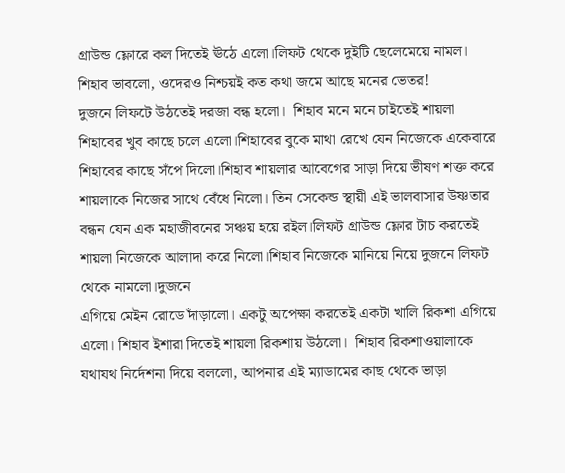গ্রাউন্ড ফ্লোরে কল দিতেই ঊঠে এলো।লিফট থেকে দুইটি ছেলেমেয়ে নামল। শিহাব ভাবলো, ওদেরও নিশ্চয়ই কত কথা জমে আছে মনের ভেতর!
দুজনে লিফটে উঠতেই দরজা বন্ধ হলো।  শিহাব মনে মনে চাইতেই শায়লা শিহাবের খুব কাছে চলে এলো।শিহাবের বুকে মাথা রেখে যেন নিজেকে একেবারে শিহাবের কাছে সঁপে দিলো।শিহাব শায়লার আবেগের সাড়া দিয়ে ভীষণ শক্ত করে শায়লাকে নিজের সাথে বেঁধে নিলো। তিন সেকেন্ড স্থায়ী এই ভালবাসার উষ্ণতার বন্ধন যেন এক মহাজীবনের সঞ্চয় হয়ে রইল।লিফট গ্রাউন্ড ফ্লোর টাচ করতেই  শায়লা নিজেকে আলাদা করে নিলো।শিহাব নিজেকে মানিয়ে নিয়ে দুজনে লিফট থেকে নামলো।দুজনে
এগিয়ে মেইন রোডে দাঁড়ালো। একটু অপেক্ষা করতেই একটা খালি রিকশা এগিয়ে এলো। শিহাব ইশারা দিতেই শায়লা রিকশায় উঠলো।  শিহাব রিকশাওয়ালাকে যথাযথ নির্দেশনা দিয়ে বললো, আপনার এই ম্যাডামের কাছ থেকে ভাড়া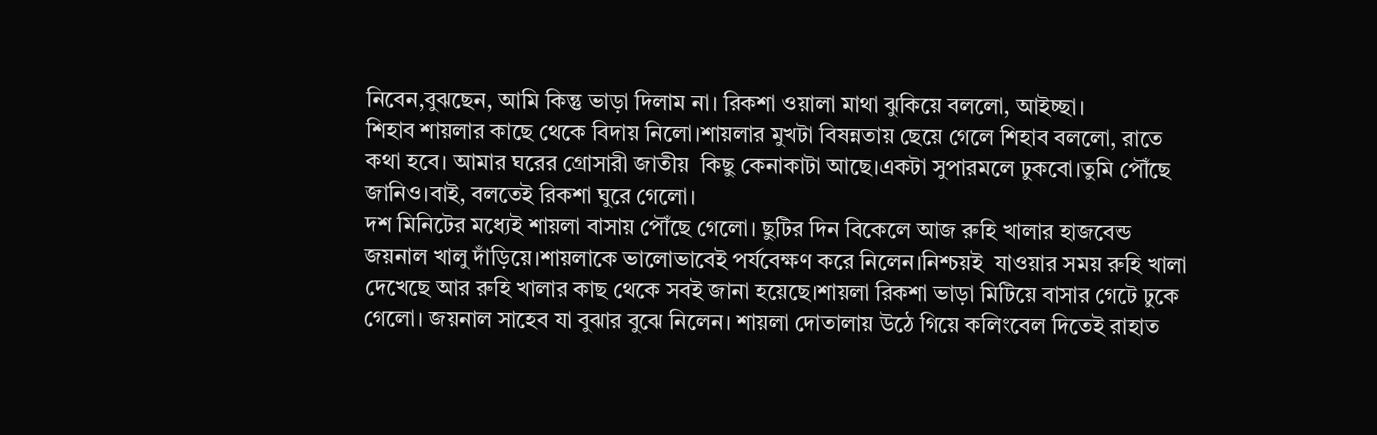নিবেন,বুঝছেন, আমি কিন্তু ভাড়া দিলাম না। রিকশা ওয়ালা মাথা ঝুকিয়ে বললো, আইচ্ছা।
শিহাব শায়লার কাছে থেকে বিদায় নিলো।শায়লার মুখটা বিষন্নতায় ছেয়ে গেলে শিহাব বললো, রাতে কথা হবে। আমার ঘরের গ্রোসারী জাতীয়  কিছু কেনাকাটা আছে।একটা সুপারমলে ঢুকবো।তুমি পৌঁছে জানিও।বাই, বলতেই রিকশা ঘুরে গেলো।
দশ মিনিটের মধ্যেই শায়লা বাসায় পৌঁছে গেলো। ছুটির দিন বিকেলে আজ রুহি খালার হাজবেন্ড জয়নাল খালু দাঁড়িয়ে।শায়লাকে ভালোভাবেই পর্যবেক্ষণ করে নিলেন।নিশ্চয়ই  যাওয়ার সময় রুহি খালা দেখেছে আর রুহি খালার কাছ থেকে সবই জানা হয়েছে।শায়লা রিকশা ভাড়া মিটিয়ে বাসার গেটে ঢুকে গেলো। জয়নাল সাহেব যা বুঝার বুঝে নিলেন। শায়লা দোতালায় উঠে গিয়ে কলিংবেল দিতেই রাহাত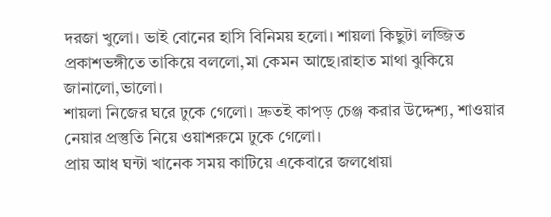দরজা খুলো। ভাই বোনের হাসি বিনিময় হলো। শায়লা কিছুটা লজ্জিত প্রকাশভঙ্গীতে তাকিয়ে বললো,মা কেমন আছে।রাহাত মাথা ঝুকিয়ে জানালো,ভালো।
শায়লা নিজের ঘরে ঢুকে গেলো। দ্রুতই কাপড় চেঞ্জ করার উদ্দেশ্য, শাওয়ার নেয়ার প্রস্তুতি নিয়ে ওয়াশরুমে ঢুকে গেলো।
প্রায় আধ ঘন্টা খানেক সময় কাটিয়ে একেবারে জলধোয়া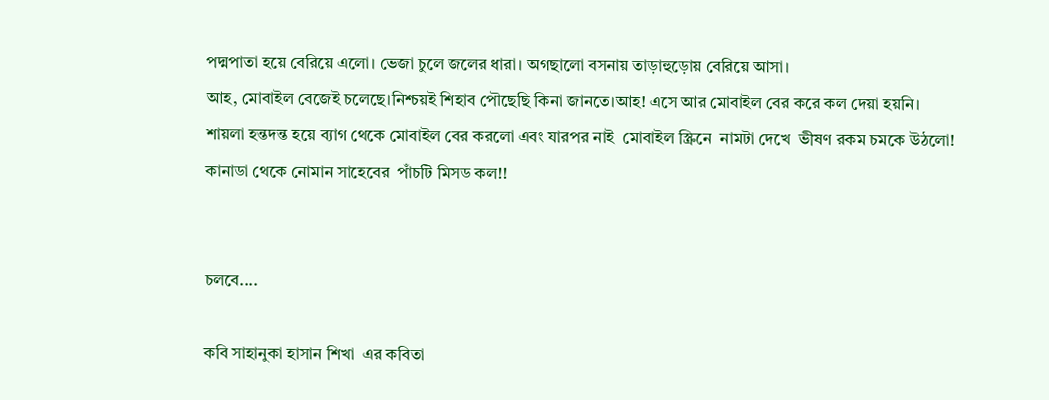পদ্মপাতা হয়ে বেরিয়ে এলো। ভেজা চুলে জলের ধারা। অগছালো বসনায় তাড়াহুড়োয় বেরিয়ে আসা।
আহ, মোবাইল বেজেই চলেছে।নিশ্চয়ই শিহাব পৌছেছি কিনা জানতে।আহ! এসে আর মোবাইল বের করে কল দেয়া হয়নি।
শায়লা হন্তদন্ত হয়ে ব্যাগ থেকে মোবাইল বের করলো এবং যারপর নাই  মোবাইল স্ক্রিনে  নামটা দেখে  ভীষণ রকম চমকে উঠলো!
কানাডা থেকে নোমান সাহেবের  পাঁচটি মিসড কল!!


চলবে....

কবি সাহানুকা হাসান শিখা  এর কবিতা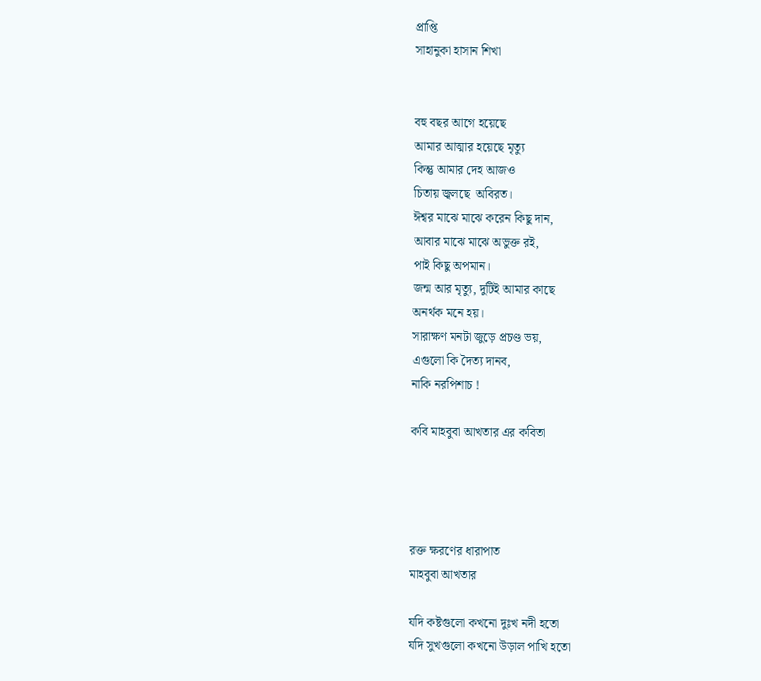প্রাপ্তি
সাহানুকা হাসান শিখা


বহু বছর আগে হয়েছে
আমার আত্মার হয়েছে মৃত্যু
কিন্তু আমার দেহ আজও
চিতায় জ্বলছে  অবিরত।
ঈশ্বর মাঝে মাঝে করেন কিছু দান,
আবার মাঝে মাঝে অভুক্ত রই,
পাই কিছু অপমান।
জন্ম আর মৃত্যু, দুটিই আমার কাছে
অনর্থক মনে হয়।
সারাক্ষণ মনটা জুড়ে প্রচণ্ড ভয়,
এগুলো কি দৈত্য দানব,
নাকি নরপিশাচ !

কবি মাহবুবা আখতার এর কবিতা




রক্ত ক্ষরণের ধারাপাত
মাহবুবা আখতার

যদি কষ্টগুলো কখনো দুঃখ নদী হতো
যদি সুখগুলো কখনো উড়াল পাখি হতো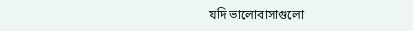যদি ভালোবাসাগুলো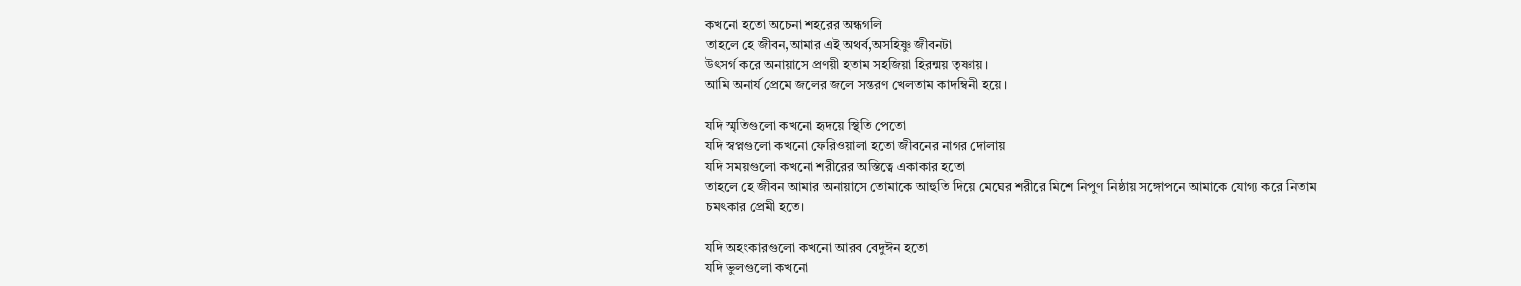কখনো হতো অচেনা শহরের অন্ধগলি
তাহলে হে জীবন,আমার এই অথর্ব,অসহিষ্ণু জীবনটা
উৎসর্গ করে অনায়াসে প্রণয়ী হতাম সহজিয়া হিরন্ময় তৃষ্ণায়।
আমি অনার্য প্রেমে জলের জলে সন্তরণ খেলতাম কাদম্বিনী হয়ে।

যদি স্মৃতিগুলো কখনো হৃদয়ে স্থিতি পেতো
যদি স্বপ্নগুলো কখনো ফেরিওয়ালা হতো জীবনের নাগর দোলায়
যদি সময়গুলো কখনো শরীরের অস্তিত্বে একাকার হতো
তাহলে হে জীবন আমার অনায়াসে তোমাকে আহুতি দিয়ে মেঘের শরীরে মিশে নিপুণ নিষ্ঠায় সঙ্গোপনে আমাকে যোগ্য করে নিতাম চমৎকার প্রেমী হতে।

যদি অহংকারগুলো কখনো আরব বেদুঈন হতো
যদি ভুলগুলো কখনো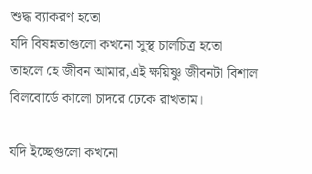শুদ্ধ ব্যাকরণ হতো
যদি বিষন্নতাগুলো কখনো সুস্থ চালচিত্র হতো
তাহলে হে জীবন আমার,এই ক্ষয়িষ্ণু জীবনটা বিশাল
বিলবোর্ডে কালো চাদরে ঢেকে রাখতাম।

যদি ইচ্ছেগুলো কখনো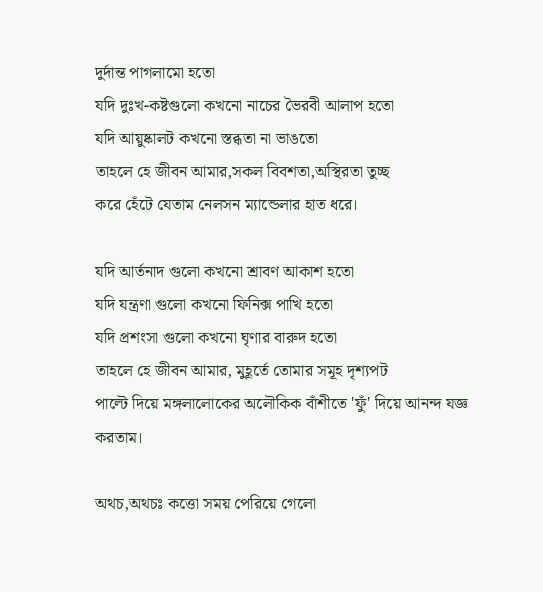দুর্দান্ত পাগলামো হতো
যদি দুঃখ-কষ্টগুলো কখনো নাচের ভৈরবী আলাপ হতো
যদি আয়ুষ্কালট কখনো স্তব্ধতা না ভাঙতো
তাহলে হে জীবন আমার,সকল বিবশতা,অস্থিরতা তুচ্ছ
করে হেঁটে যেতাম নেলসন ম্যান্ডেলার হাত ধরে।

যদি আর্তনাদ গুলো কখনো শ্রাবণ আকাশ হতো
যদি যন্ত্রণা গুলো কখনো ফিনিক্স পাখি হতো
যদি প্রশংসা গুলো কখনো ঘৃণার বারুদ হতো
তাহলে হে জীবন আমার, মুহূর্তে তোমার সমূহ দৃশ্যপট
পাল্টে দিয়ে মঙ্গলালোকের অলৌকিক বাঁশীতে 'ফুঁ' দিয়ে আনন্দ যজ্ঞ করতাম।

অথচ,অথচঃ কত্তো সময় পেরিয়ে গেলো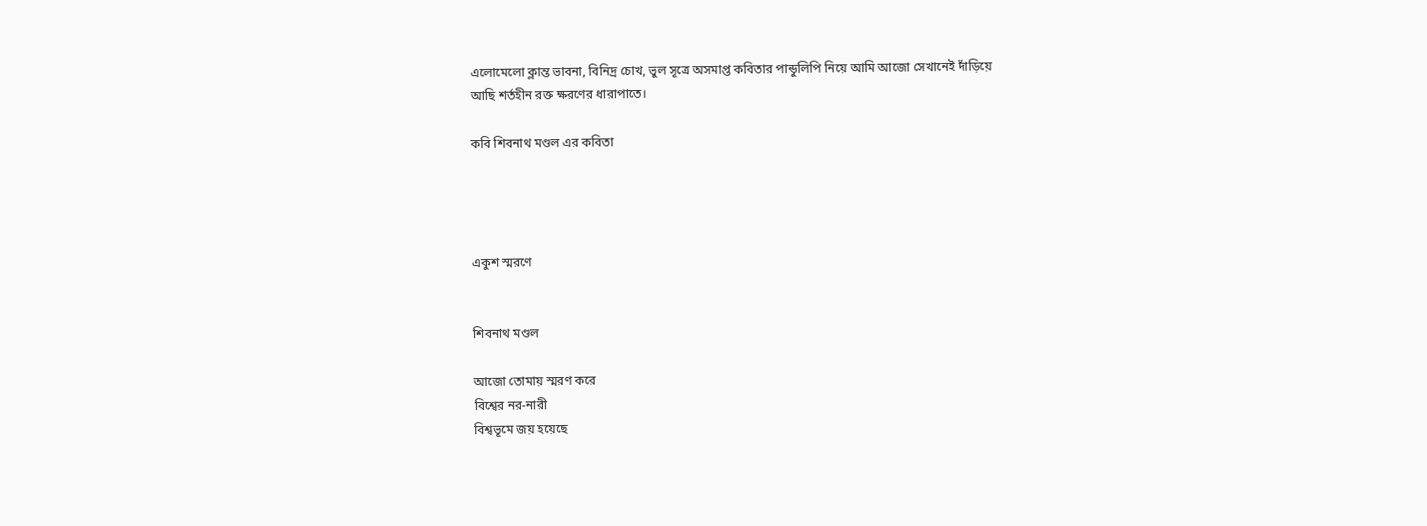এলোমেলো ক্লান্ত ভাবনা, বিনিদ্র চোখ, ভুল সূত্রে অসমাপ্ত কবিতার পান্ডুলিপি নিয়ে আমি আজো সেখানেই দাঁড়িয়ে
আছি শর্তহীন রক্ত ক্ষরণের ধারাপাতে।

কবি শিবনাথ মণ্ডল এর কবিতা




একুশ স্মরণে


শিবনাথ মণ্ডল

আজো তোমায় স্মরণ করে
বিশ্বের নর-নারী
বিশ্বভূমে জয় হয়েছে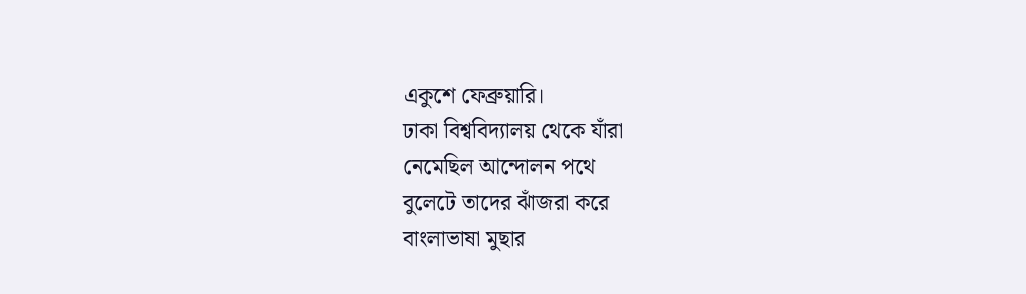একুশে ফেব্রুয়ারি।
ঢাকা বিশ্ববিদ্যালয় থেকে যাঁরা
নেমেছিল আন্দোলন পথে
বুলেটে তাদের ঝাঁজরা করে
বাংলাভাষা মুছার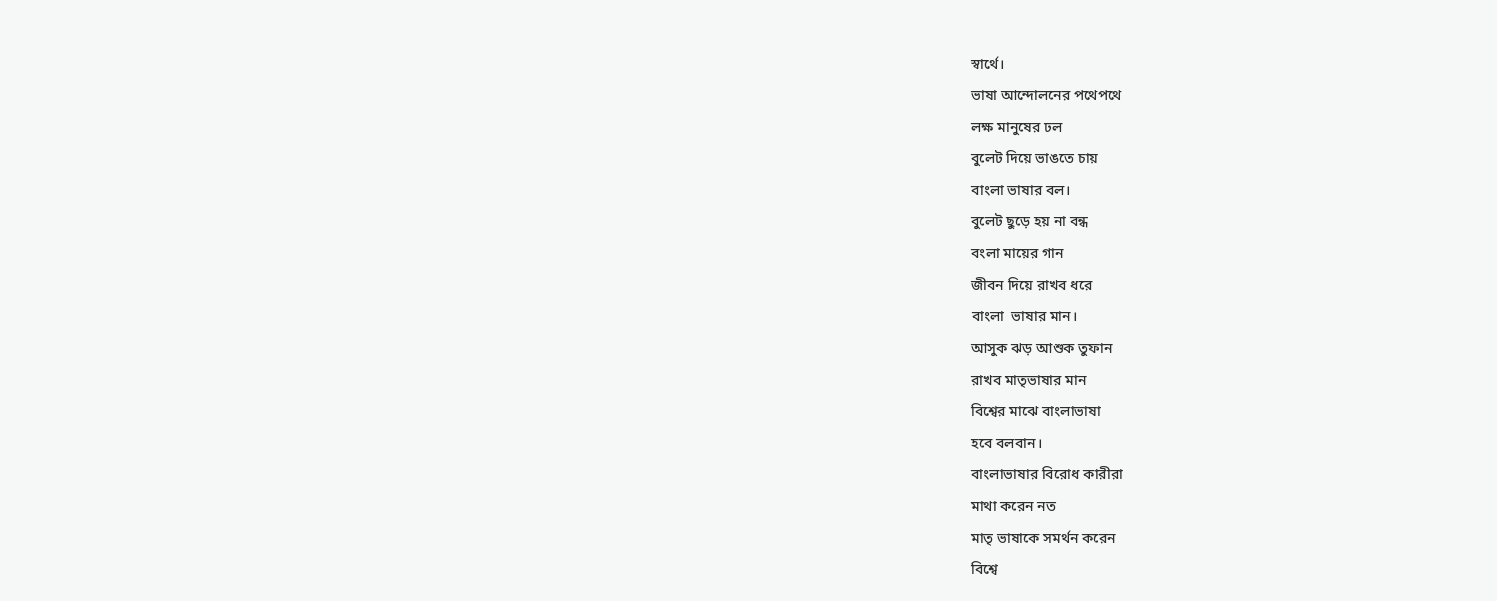স্বার্থে।
ভাষা আন্দোলনের পথেপথে
লক্ষ মানুষের ঢল
বুলেট দিয়ে ভাঙতে চায়
বাংলা ভাষার বল।
বুলেট ছুড়ে হয় না বন্ধ
বংলা মায়ের গান
জীবন দিয়ে রাখব ধরে
বাংলা  ভাষার মান।
আসুক ঝড় আশুক তুফান
রাখব মাতৃভাষার মান
বিশ্বের মাঝে বাংলাভাষা
হবে বলবান।
বাংলাভাষার বিরোধ কারীরা
মাথা করেন নত
মাতৃ ভাষাকে সমর্থন করেন
বিশ্বে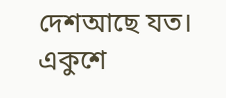দেশআছে যত।
একুশে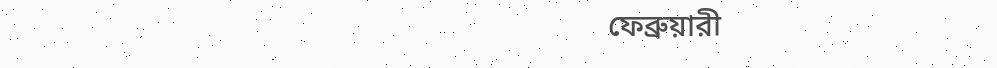ফেব্রুয়ারী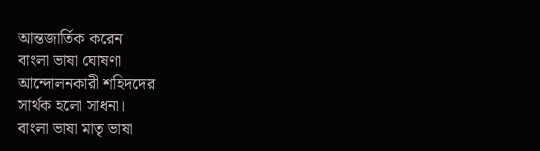আন্তজার্তিক করেন
বাংলা ভাষা ঘোষণা
আন্দোলনকারী শহিদদের
সার্থক হলো সাধনা।
বাংলা ভাষা মাতৃ ভাষা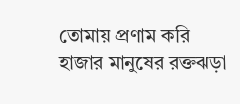তোমায় প্রণাম করি
হাজার মানুষের রক্তঝড়া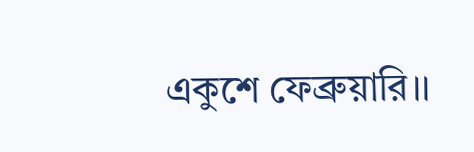একুশে ফেব্রুয়ারি।।